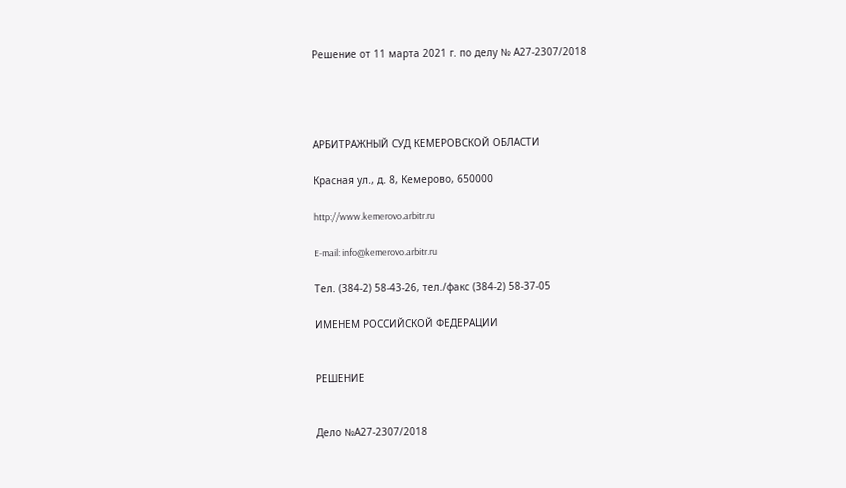Решение от 11 марта 2021 г. по делу № А27-2307/2018




АРБИТРАЖНЫЙ СУД КЕМЕРОВСКОЙ ОБЛАСТИ

Красная ул., д. 8, Кемерово, 650000

http://www.kemerovo.arbitr.ru

E-mail: info@kemerovo.arbitr.ru

Тел. (384-2) 58-43-26, тел./факс (384-2) 58-37-05

ИМЕНЕМ РОССИЙСКОЙ ФЕДЕРАЦИИ


РЕШЕНИЕ


Дело №А27-2307/2018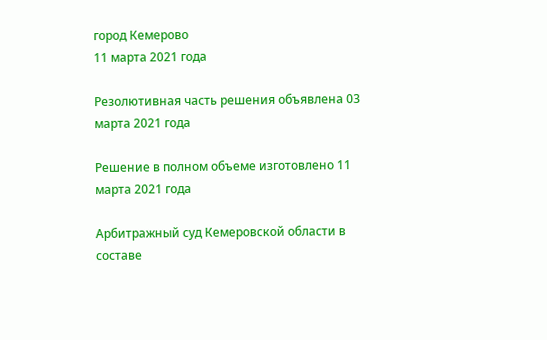город Кемерово
11 марта 2021 года

Резолютивная часть решения объявлена 03 марта 2021 года

Решение в полном объеме изготовлено 11 марта 2021 года

Арбитражный суд Кемеровской области в составе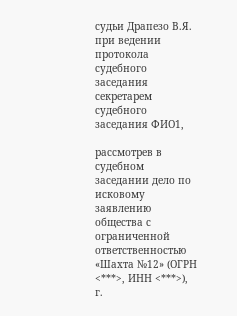судьи Драпезо В.Я. при ведении протокола судебного заседания секретарем судебного заседания ФИО1,

рассмотрев в судебном заседании дело по исковому заявлению общества с ограниченной ответственностью «Шахта №12» (ОГРН <***>, ИНН <***>), г.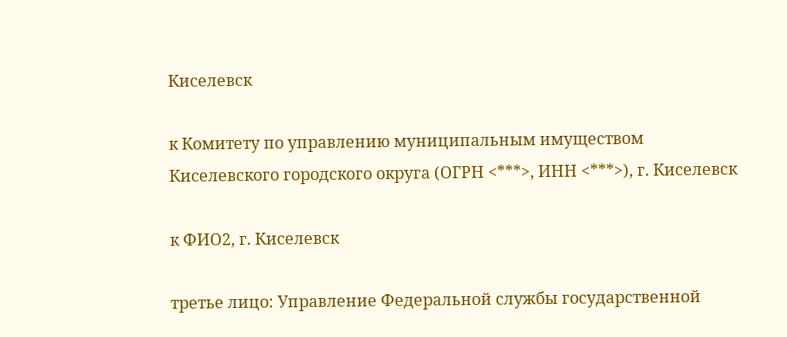Киселевск

к Комитету по управлению муниципальным имуществом Киселевского городского округа (ОГРН <***>, ИНН <***>), г. Киселевск

к ФИО2, г. Киселевск

третье лицо: Управление Федеральной службы государственной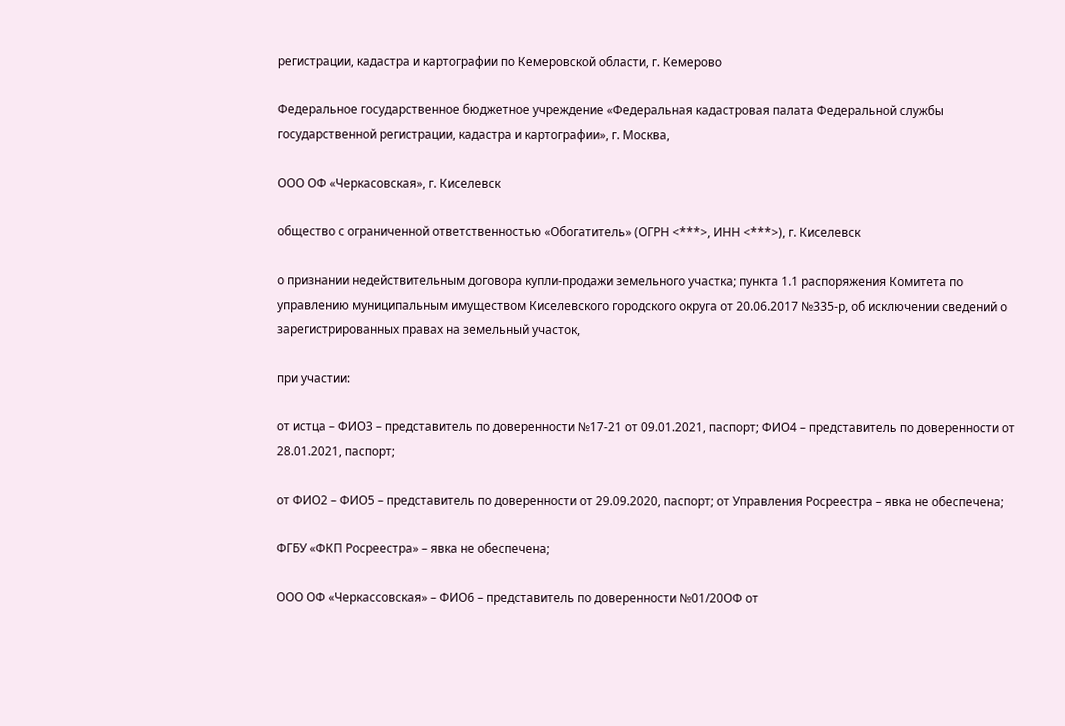регистрации, кадастра и картографии по Кемеровской области, г. Кемерово

Федеральное государственное бюджетное учреждение «Федеральная кадастровая палата Федеральной службы государственной регистрации, кадастра и картографии», г. Москва,

ООО ОФ «Черкасовская», г. Киселевск

общество с ограниченной ответственностью «Обогатитель» (ОГРН <***>, ИНН <***>), г. Киселевск

о признании недействительным договора купли-продажи земельного участка; пункта 1.1 распоряжения Комитета по управлению муниципальным имуществом Киселевского городского округа от 20.06.2017 №335-р, об исключении сведений о зарегистрированных правах на земельный участок,

при участии:

от истца – ФИО3 – представитель по доверенности №17-21 от 09.01.2021, паспорт; ФИО4 – представитель по доверенности от 28.01.2021, паспорт;

от ФИО2 – ФИО5 – представитель по доверенности от 29.09.2020, паспорт; от Управления Росреестра – явка не обеспечена;

ФГБУ «ФКП Росреестра» – явка не обеспечена;

ООО ОФ «Черкассовская» – ФИО6 – представитель по доверенности №01/20ОФ от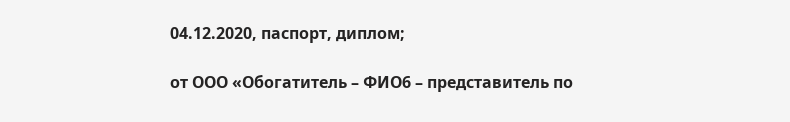04.12.2020, паспорт, диплом;

от ООО «Обогатитель – ФИО6 – представитель по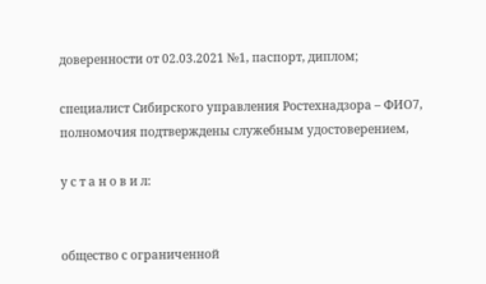доверенности от 02.03.2021 №1, паспорт, диплом;

специалист Сибирского управления Ростехнадзора – ФИО7, полномочия подтверждены служебным удостоверением,

у с т а н о в и л:


общество с ограниченной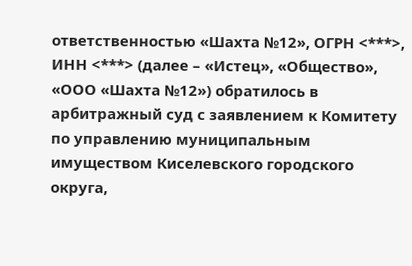ответственностью «Шахта №12», ОГРН <***>, ИНН <***> (далее – «Истец», «Общество», «ООО «Шахта №12») обратилось в арбитражный суд с заявлением к Комитету по управлению муниципальным имуществом Киселевского городского округа,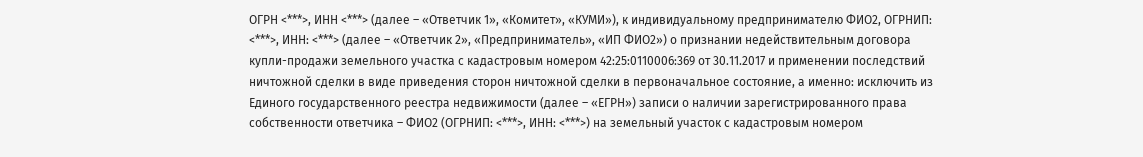ОГРН <***>, ИНН <***> (далее – «Ответчик 1», «Комитет», «КУМИ»), к индивидуальному предпринимателю ФИО2, ОГРНИП: <***>, ИНН: <***> (далее – «Ответчик 2», «Предприниматель», «ИП ФИО2») о признании недействительным договора купли-продажи земельного участка с кадастровым номером 42:25:0110006:369 от 30.11.2017 и применении последствий ничтожной сделки в виде приведения сторон ничтожной сделки в первоначальное состояние, а именно: исключить из Единого государственного реестра недвижимости (далее – «ЕГРН») записи о наличии зарегистрированного права собственности ответчика – ФИО2 (ОГРНИП: <***>, ИНН: <***>) на земельный участок с кадастровым номером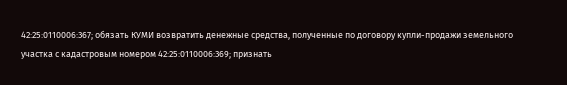42:25:0110006:367; обязать КУМИ возвратить денежные средства, полученные по договору купли-продажи земельного участка с кадастровым номером 42:25:0110006:369; признать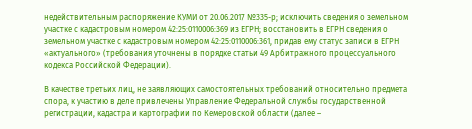недействительным распоряжение КУМИ от 20.06.2017 №335-р; исключить сведения о земельном участке с кадастровым номером 42:25:0110006:369 из ЕГРН; восстановить в ЕГРН сведения о земельном участке с кадастровым номером 42:25:0110006:361, придав ему статус записи в ЕГРН «актуального» (требования уточнены в порядке статьи 49 Арбитражного процессуального кодекса Российской Федерации).

В качестве третьих лиц, не заявляющих самостоятельных требований относительно предмета спора, к участию в деле привлечены Управление Федеральной службы государственной регистрации, кадастра и картографии по Кемеровской области (далее –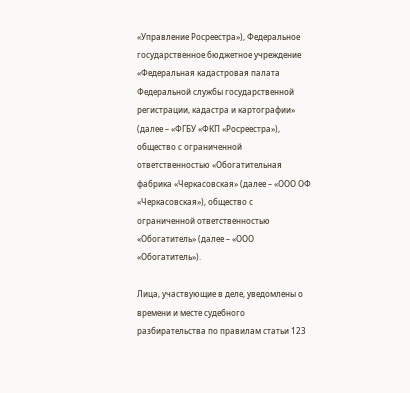«Управление Росреестра»), Федеральное государственное бюджетное учреждение «Федеральная кадастровая палата Федеральной службы государственной регистрации, кадастра и картографии» (далее – «ФГБУ «ФКП «Росреестра»), общество с ограниченной ответственностью «Обогатительная фабрика «Черкасовская» (далее – «ООО ОФ «Черкасовская»), общество с ограниченной ответственностью «Обогатитель» (далее – «ООО «Обогатитель»).

Лица, участвующие в деле, уведомлены о времени и месте судебного разбирательства по правилам статьи 123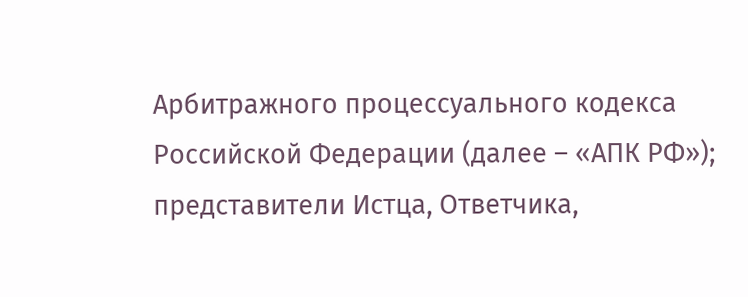Арбитражного процессуального кодекса Российской Федерации (далее – «АПК РФ»); представители Истца, Ответчика,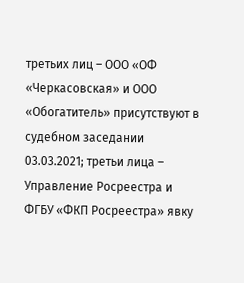третьих лиц – ООО «ОФ «Черкасовская» и ООО «Обогатитель» присутствуют в судебном заседании 03.03.2021; третьи лица – Управление Росреестра и ФГБУ «ФКП Росреестра» явку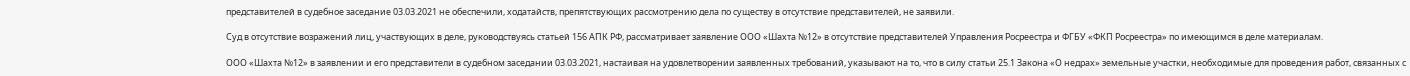представителей в судебное заседание 03.03.2021 не обеспечили, ходатайств, препятствующих рассмотрению дела по существу в отсутствие представителей, не заявили.

Суд в отсутствие возражений лиц, участвующих в деле, руководствуясь статьей 156 АПК РФ, рассматривает заявление ООО «Шахта №12» в отсутствие представителей Управления Росреестра и ФГБУ «ФКП Росреестра» по имеющимся в деле материалам.

ООО «Шахта №12» в заявлении и его представители в судебном заседании 03.03.2021, настаивая на удовлетворении заявленных требований, указывают на то, что в силу статьи 25.1 Закона «О недрах» земельные участки, необходимые для проведения работ, связанных с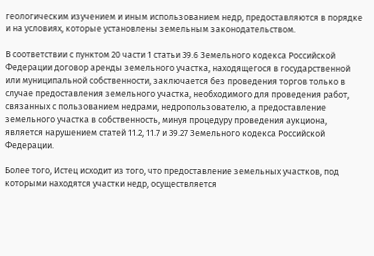геологическим изучением и иным использованием недр, предоставляются в порядке и на условиях, которые установлены земельным законодательством.

В соответствии с пунктом 20 части 1 статьи 39.6 Земельного кодекса Российской Федерации договор аренды земельного участка, находящегося в государственной или муниципальной собственности, заключается без проведения торгов только в случае предоставления земельного участка, необходимого для проведения работ, связанных с пользованием недрами, недропользователю, а предоставление земельного участка в собственность, минуя процедуру проведения аукциона, является нарушением статей 11.2, 11.7 и 39.27 Земельного кодекса Российской Федерации.

Более того, Истец исходит из того, что предоставление земельных участков, под которыми находятся участки недр, осуществляется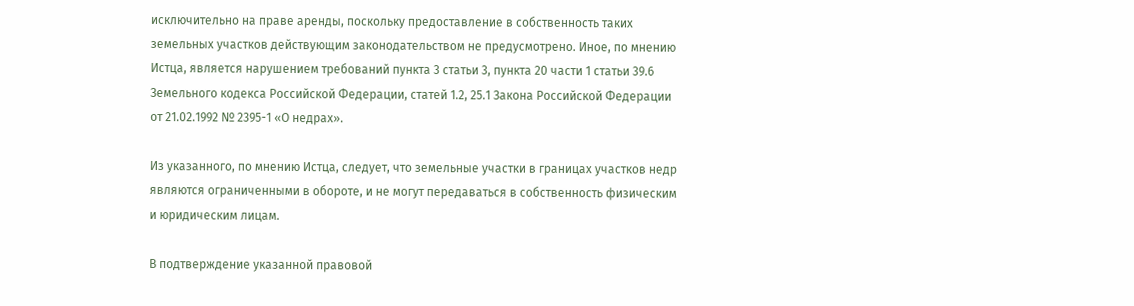исключительно на праве аренды, поскольку предоставление в собственность таких земельных участков действующим законодательством не предусмотрено. Иное, по мнению Истца, является нарушением требований пункта 3 статьи 3, пункта 20 части 1 статьи 39.6 Земельного кодекса Российской Федерации, статей 1.2, 25.1 Закона Российской Федерации от 21.02.1992 № 2395-1 «О недрах».

Из указанного, по мнению Истца, следует, что земельные участки в границах участков недр являются ограниченными в обороте, и не могут передаваться в собственность физическим и юридическим лицам.

В подтверждение указанной правовой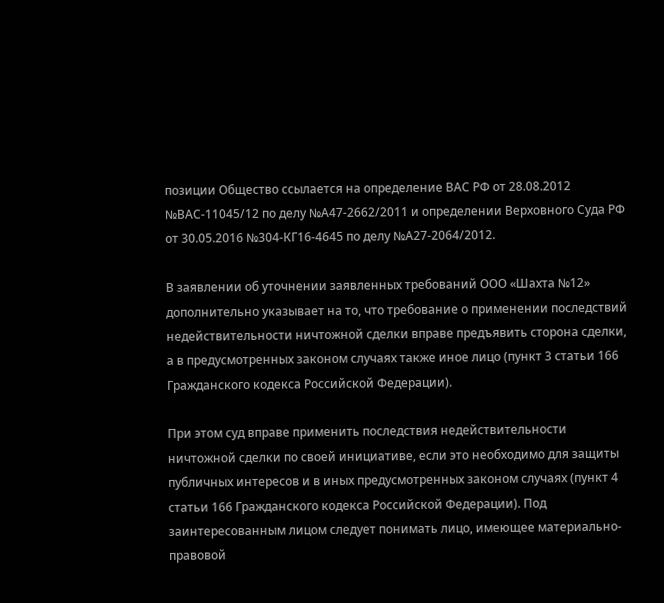позиции Общество ссылается на определение ВАС РФ от 28.08.2012 №ВАС-11045/12 по делу №А47-2662/2011 и определении Верховного Суда РФ от 30.05.2016 №304-КГ16-4645 по делу №А27-2064/2012.

В заявлении об уточнении заявленных требований ООО «Шахта №12» дополнительно указывает на то, что требование о применении последствий недействительности ничтожной сделки вправе предъявить сторона сделки, а в предусмотренных законом случаях также иное лицо (пункт 3 статьи 166 Гражданского кодекса Российской Федерации).

При этом суд вправе применить последствия недействительности ничтожной сделки по своей инициативе, если это необходимо для защиты публичных интересов и в иных предусмотренных законом случаях (пункт 4 статьи 166 Гражданского кодекса Российской Федерации). Под заинтересованным лицом следует понимать лицо, имеющее материально-правовой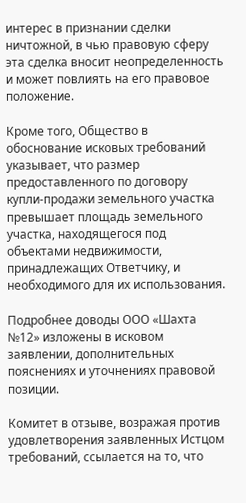интерес в признании сделки ничтожной, в чью правовую сферу эта сделка вносит неопределенность и может повлиять на его правовое положение.

Кроме того, Общество в обоснование исковых требований указывает, что размер предоставленного по договору купли-продажи земельного участка превышает площадь земельного участка, находящегося под объектами недвижимости, принадлежащих Ответчику, и необходимого для их использования.

Подробнее доводы ООО «Шахта №12» изложены в исковом заявлении, дополнительных пояснениях и уточнениях правовой позиции.

Комитет в отзыве, возражая против удовлетворения заявленных Истцом требований, ссылается на то, что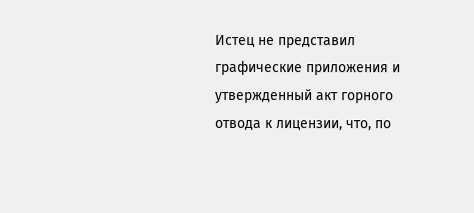Истец не представил графические приложения и утвержденный акт горного отвода к лицензии, что, по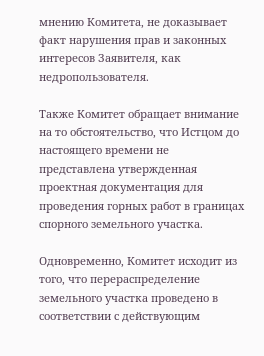мнению Комитета, не доказывает факт нарушения прав и законных интересов Заявителя, как недропользователя.

Также Комитет обращает внимание на то обстоятельство, что Истцом до настоящего времени не представлена утвержденная проектная документация для проведения горных работ в границах спорного земельного участка.

Одновременно, Комитет исходит из того, что перераспределение земельного участка проведено в соответствии с действующим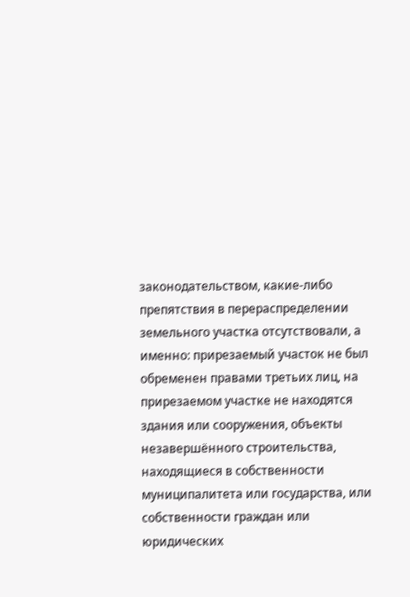законодательством, какие-либо препятствия в перераспределении земельного участка отсутствовали, а именно: прирезаемый участок не был обременен правами третьих лиц, на прирезаемом участке не находятся здания или сооружения, объекты незавершённого строительства, находящиеся в собственности муниципалитета или государства, или собственности граждан или юридических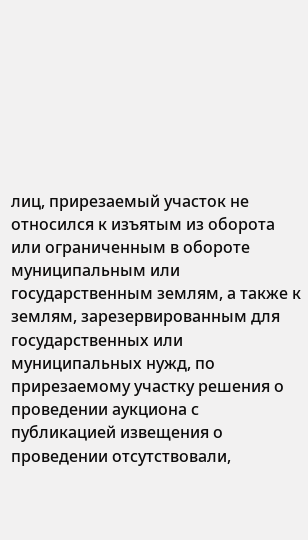лиц, прирезаемый участок не относился к изъятым из оборота или ограниченным в обороте муниципальным или государственным землям, а также к землям, зарезервированным для государственных или муниципальных нужд, по прирезаемому участку решения о проведении аукциона с публикацией извещения о проведении отсутствовали,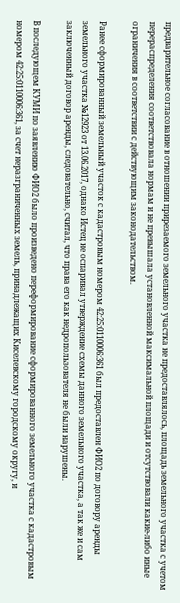предварительное согласование в отношении прирезаемого земельного участка не предоставлялось, площадь земельного участка с учетом перераспределения соответствовала нормам и не превышала установленной максимальной площади и отсутствовали какие-либо иные ограничения в соответствии с действующим законодательством.

Ранее сформированный земельный участок с кадастровым номером 42:25:0110006:361 был предоставлен ФИО2 по договору аренды земельного участка №12923 от 13.06.2017, однако Истец не оспаривал утверждение схемы данного земельного участка, а так же и сам заключенный договор аренды, следовательно, считал, что права его как недропользователя не были нарушены.

В последующем КУМИ по заявлению ФИО2 было произведено переформирование сформированного земельного участка с кадастровым номером 42:25:0110006:361, за счет неразграниченных земель, принадлежащих Киселевскому городскому округу, и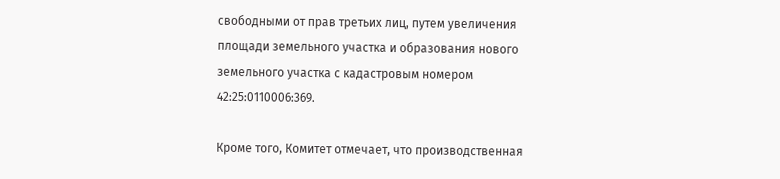свободными от прав третьих лиц, путем увеличения площади земельного участка и образования нового земельного участка с кадастровым номером 42:25:0110006:369.

Кроме того, Комитет отмечает, что производственная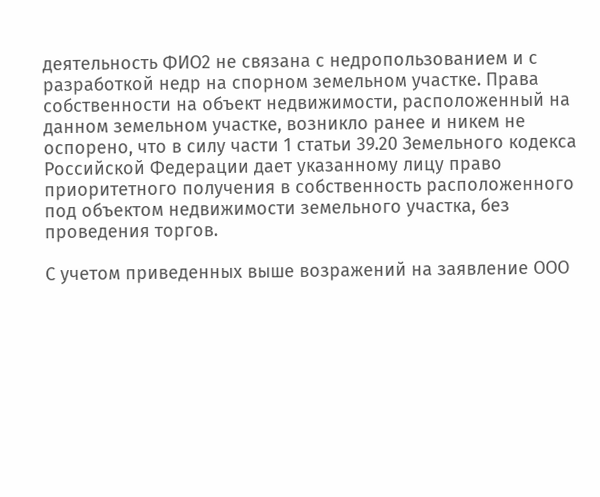деятельность ФИО2 не связана с недропользованием и с разработкой недр на спорном земельном участке. Права собственности на объект недвижимости, расположенный на данном земельном участке, возникло ранее и никем не оспорено, что в силу части 1 статьи 39.20 Земельного кодекса Российской Федерации дает указанному лицу право приоритетного получения в собственность расположенного под объектом недвижимости земельного участка, без проведения торгов.

С учетом приведенных выше возражений на заявление ООО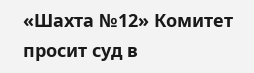«Шахта №12» Комитет просит суд в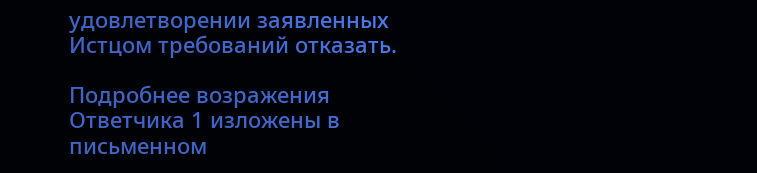удовлетворении заявленных Истцом требований отказать.

Подробнее возражения Ответчика 1 изложены в письменном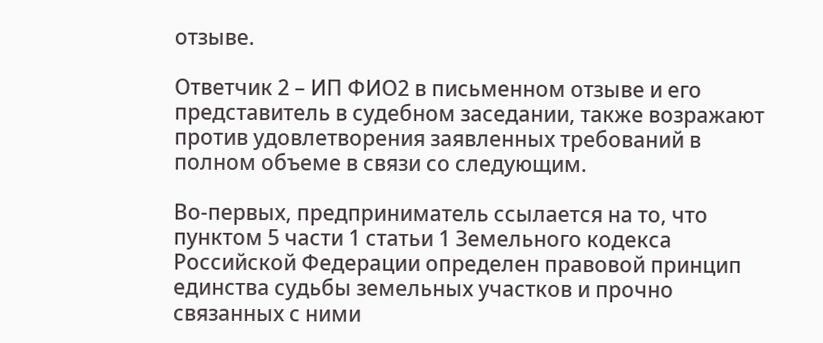отзыве.

Ответчик 2 – ИП ФИО2 в письменном отзыве и его представитель в судебном заседании, также возражают против удовлетворения заявленных требований в полном объеме в связи со следующим.

Во-первых, предприниматель ссылается на то, что пунктом 5 части 1 статьи 1 Земельного кодекса Российской Федерации определен правовой принцип единства судьбы земельных участков и прочно связанных с ними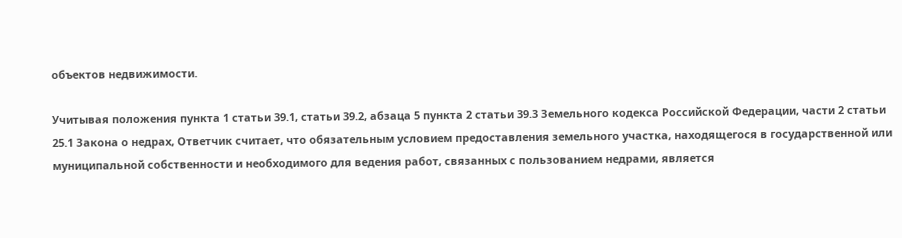объектов недвижимости.

Учитывая положения пункта 1 статьи 39.1, статьи 39.2, абзаца 5 пункта 2 статьи 39.3 Земельного кодекса Российской Федерации, части 2 статьи 25.1 Закона о недрах, Ответчик считает, что обязательным условием предоставления земельного участка, находящегося в государственной или муниципальной собственности и необходимого для ведения работ, связанных с пользованием недрами, является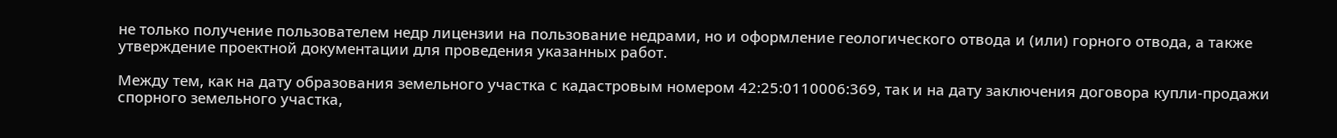не только получение пользователем недр лицензии на пользование недрами, но и оформление геологического отвода и (или) горного отвода, а также утверждение проектной документации для проведения указанных работ.

Между тем, как на дату образования земельного участка с кадастровым номером 42:25:0110006:369, так и на дату заключения договора купли-продажи спорного земельного участка,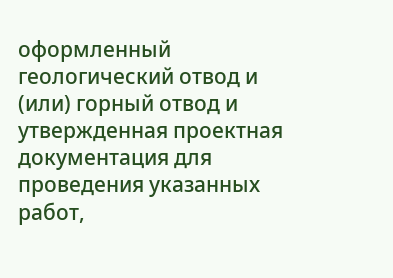оформленный геологический отвод и (или) горный отвод и утвержденная проектная документация для проведения указанных работ,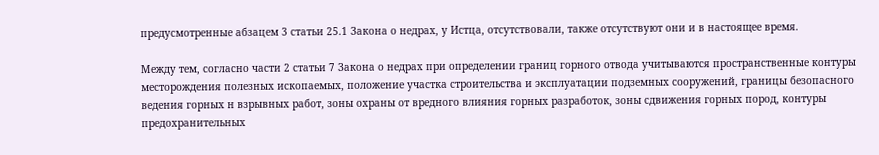предусмотренные абзацем 3 статьи 25.1 Закона о недрах, у Истца, отсутствовали, также отсутствуют они и в настоящее время.

Между тем, согласно части 2 статьи 7 Закона о недрах при определении границ горного отвода учитываются пространственные контуры месторождения полезных ископаемых, положение участка строительства и эксплуатации подземных сооружений, границы безопасного ведения горных н взрывных работ, зоны охраны от вредного влияния горных разработок, зоны сдвижения горных пород, контуры предохранительных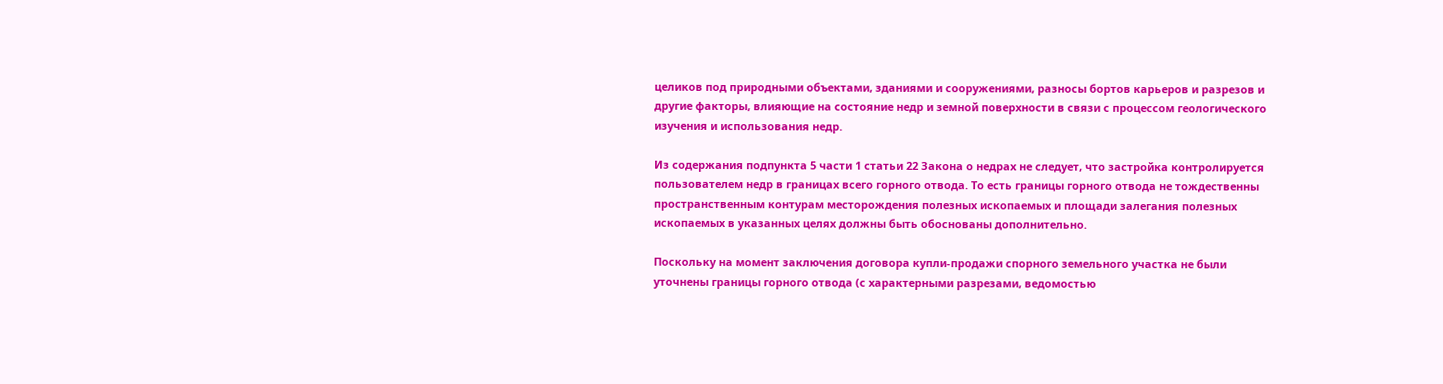целиков под природными объектами, зданиями и сооружениями, разносы бортов карьеров и разрезов и другие факторы, влияющие на состояние недр и земной поверхности в связи с процессом геологического изучения и использования недр.

Из содержания подпункта 5 части 1 статьи 22 Закона о недрах не следует, что застройка контролируется пользователем недр в границах всего горного отвода. То есть границы горного отвода не тождественны пространственным контурам месторождения полезных ископаемых и площади залегания полезных ископаемых в указанных целях должны быть обоснованы дополнительно.

Поскольку на момент заключения договора купли-продажи спорного земельного участка не были уточнены границы горного отвода (с характерными разрезами, ведомостью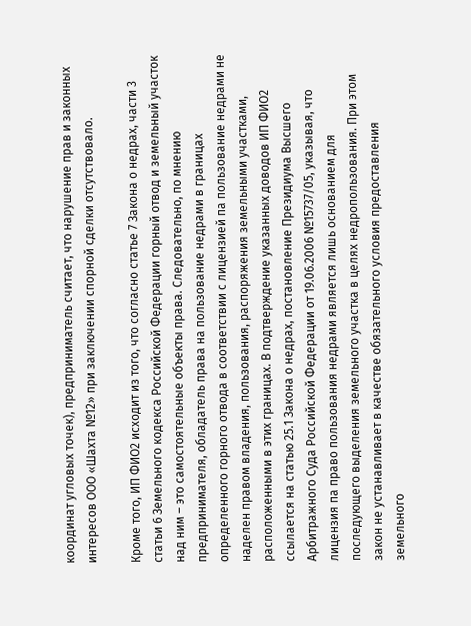координат угловых точек), предприниматель считает, что нарушение прав и законных интересов ООО «Шахта №12» при заключении спорной сделки отсутствовало.

Кроме того, ИП ФИО2 исходит из того, что согласно статье 7 Закона о недрах, части 3 статьи 6 Земельного кодекса Российской Федерации горный отвод и земельный участок над ним – это самостоятельные объекты права. Следовательно, по мнению предпринимателя, обладатель права на пользование недрами в границах определенного горного отвода в соответствии с лицензией па пользование недрами не наделен правом владения, пользования, распоряжения земельными участками, расположенными в этих границах. В подтверждение указанных доводов ИП ФИО2 ссылается на статью 25.1 Закона о недрах, постановление Президиума Высшего Арбитражного Суда Российской Федерации от 19.06.2006 №15737/05, указывая, что лицензия па право пользования недрами является лишь основанием для последующего выделения земельного участка в целях недропользования. При этом закон не устанавливает в качестве обязательного условия предоставления земельного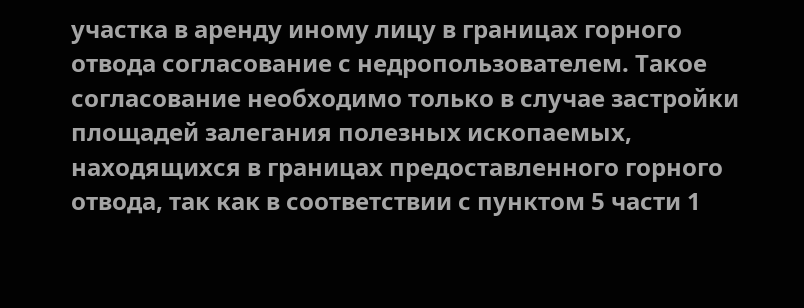участка в аренду иному лицу в границах горного отвода согласование с недропользователем. Такое согласование необходимо только в случае застройки площадей залегания полезных ископаемых, находящихся в границах предоставленного горного отвода, так как в соответствии с пунктом 5 части 1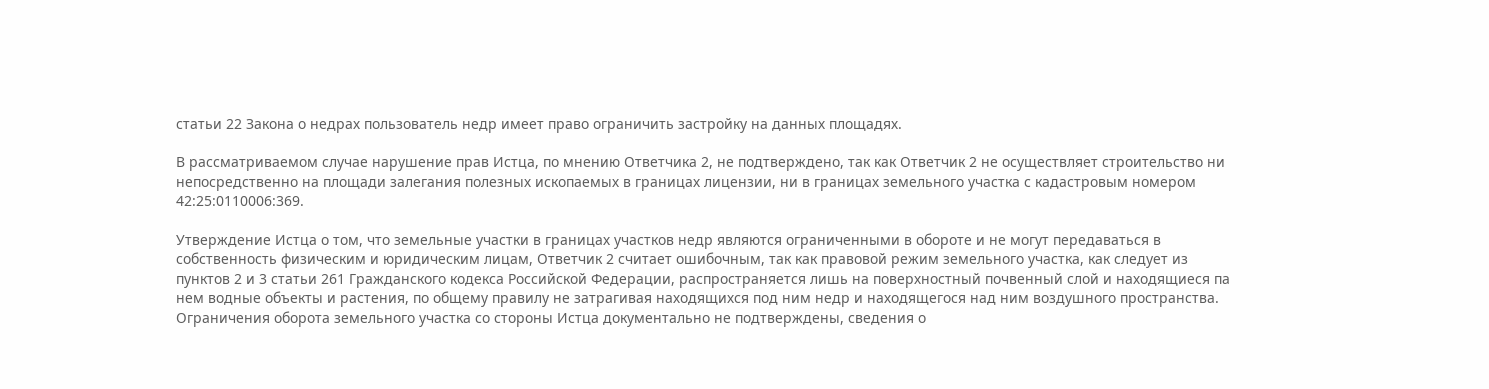статьи 22 Закона о недрах пользователь недр имеет право ограничить застройку на данных площадях.

В рассматриваемом случае нарушение прав Истца, по мнению Ответчика 2, не подтверждено, так как Ответчик 2 не осуществляет строительство ни непосредственно на площади залегания полезных ископаемых в границах лицензии, ни в границах земельного участка с кадастровым номером 42:25:0110006:369.

Утверждение Истца о том, что земельные участки в границах участков недр являются ограниченными в обороте и не могут передаваться в собственность физическим и юридическим лицам, Ответчик 2 считает ошибочным, так как правовой режим земельного участка, как следует из пунктов 2 и 3 статьи 261 Гражданского кодекса Российской Федерации, распространяется лишь на поверхностный почвенный слой и находящиеся па нем водные объекты и растения, по общему правилу не затрагивая находящихся под ним недр и находящегося над ним воздушного пространства. Ограничения оборота земельного участка со стороны Истца документально не подтверждены, сведения о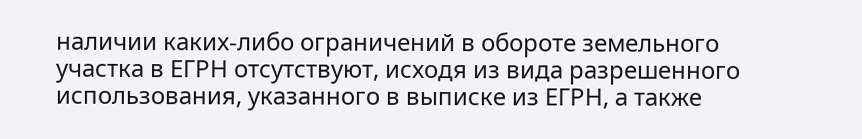наличии каких-либо ограничений в обороте земельного участка в ЕГРН отсутствуют, исходя из вида разрешенного использования, указанного в выписке из ЕГРН, а также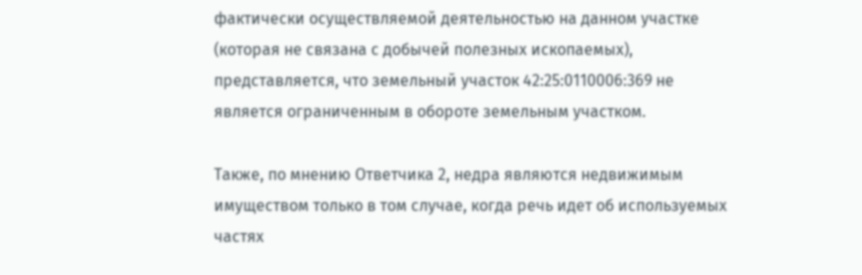фактически осуществляемой деятельностью на данном участке (которая не связана с добычей полезных ископаемых), представляется, что земельный участок 42:25:0110006:369 не является ограниченным в обороте земельным участком.

Также, по мнению Ответчика 2, недра являются недвижимым имуществом только в том случае, когда речь идет об используемых частях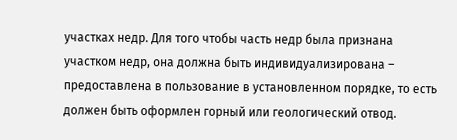участках недр. Для того чтобы часть недр была признана участком недр, она должна быть индивидуализирована – предоставлена в пользование в установленном порядке, то есть должен быть оформлен горный или геологический отвод.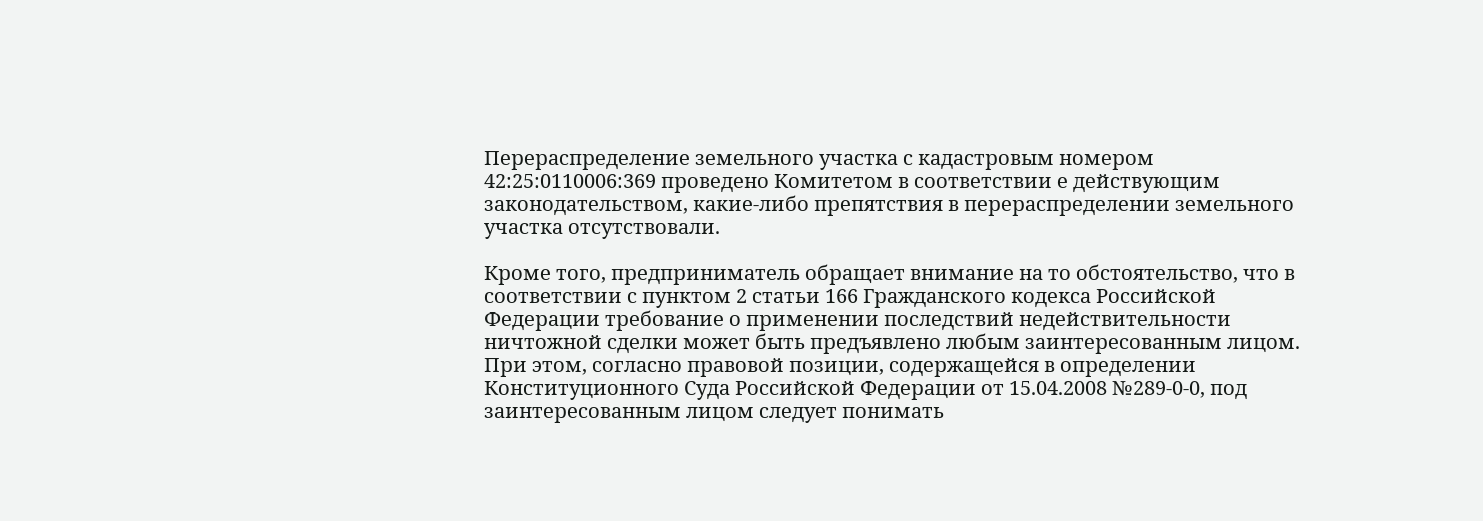Перераспределение земельного участка с кадастровым номером 42:25:0110006:369 проведено Комитетом в соответствии е действующим законодательством, какие-либо препятствия в перераспределении земельного участка отсутствовали.

Кроме того, предприниматель обращает внимание на то обстоятельство, что в соответствии с пунктом 2 статьи 166 Гражданского кодекса Российской Федерации требование о применении последствий недействительности ничтожной сделки может быть предъявлено любым заинтересованным лицом. При этом, согласно правовой позиции, содержащейся в определении Конституционного Суда Российской Федерации от 15.04.2008 №289-0-0, под заинтересованным лицом следует понимать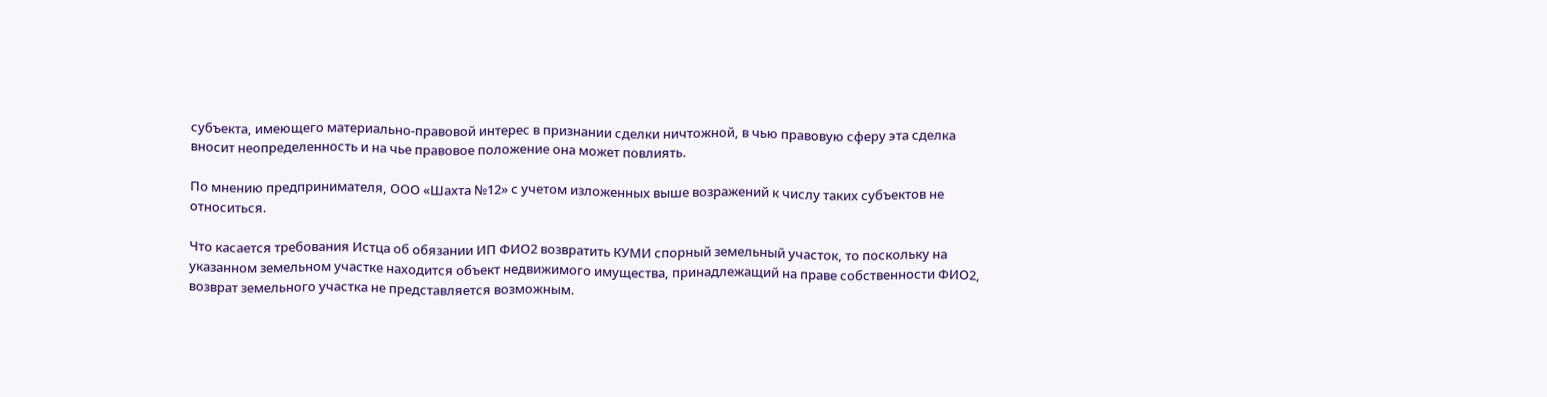субъекта, имеющего материально-правовой интерес в признании сделки ничтожной, в чью правовую сферу эта сделка вносит неопределенность и на чье правовое положение она может повлиять.

По мнению предпринимателя, ООО «Шахта №12» с учетом изложенных выше возражений к числу таких субъектов не относиться.

Что касается требования Истца об обязании ИП ФИО2 возвратить КУМИ спорный земельный участок, то поскольку на указанном земельном участке находится объект недвижимого имущества, принадлежащий на праве собственности ФИО2, возврат земельного участка не представляется возможным.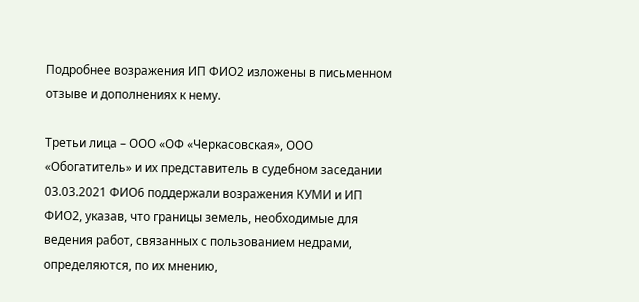Подробнее возражения ИП ФИО2 изложены в письменном отзыве и дополнениях к нему.

Третьи лица – ООО «ОФ «Черкасовская», ООО «Обогатитель» и их представитель в судебном заседании 03.03.2021 ФИО6 поддержали возражения КУМИ и ИП ФИО2, указав, что границы земель, необходимые для ведения работ, связанных с пользованием недрами, определяются, по их мнению,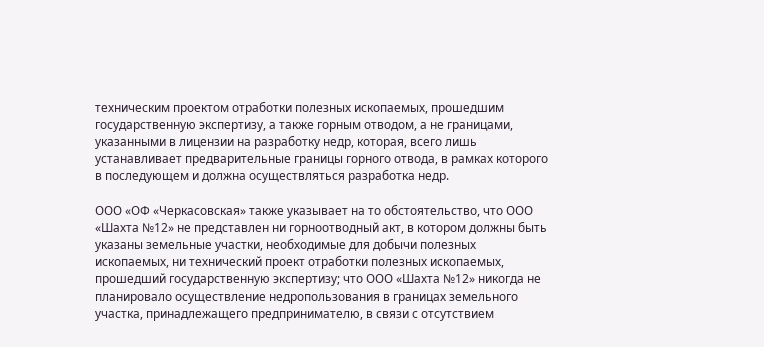техническим проектом отработки полезных ископаемых, прошедшим государственную экспертизу, а также горным отводом, а не границами, указанными в лицензии на разработку недр, которая, всего лишь устанавливает предварительные границы горного отвода, в рамках которого в последующем и должна осуществляться разработка недр.

ООО «ОФ «Черкасовская» также указывает на то обстоятельство, что ООО «Шахта №12» не представлен ни горноотводный акт, в котором должны быть указаны земельные участки, необходимые для добычи полезных ископаемых, ни технический проект отработки полезных ископаемых, прошедший государственную экспертизу; что ООО «Шахта №12» никогда не планировало осуществление недропользования в границах земельного участка, принадлежащего предпринимателю, в связи с отсутствием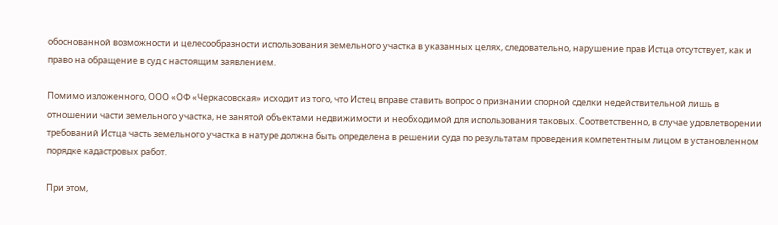обоснованной возможности и целесообразности использования земельного участка в указанных целях, следовательно, нарушение прав Истца отсутствует, как и право на обращение в суд с настоящим заявлением.

Помимо изложенного, ООО «ОФ «Черкасовская» исходит из того, что Истец вправе ставить вопрос о признании спорной сделки недействительной лишь в отношении части земельного участка, не занятой объектами недвижимости и необходимой для использования таковых. Соответственно, в случае удовлетворении требований Истца часть земельного участка в натуре должна быть определена в решении суда по результатам проведения компетентным лицом в установленном порядке кадастровых работ.

При этом,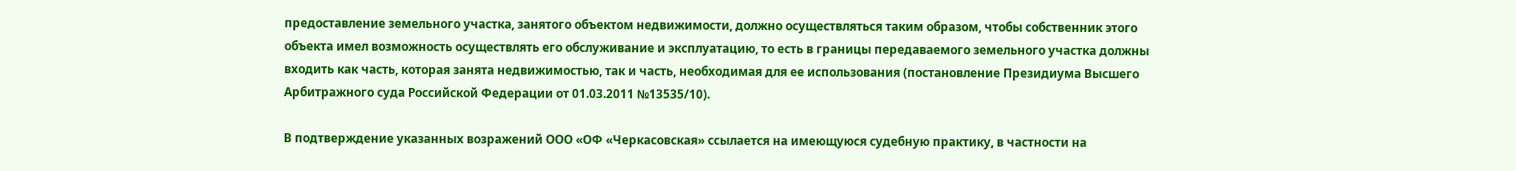предоставление земельного участка, занятого объектом недвижимости, должно осуществляться таким образом, чтобы собственник этого объекта имел возможность осуществлять его обслуживание и эксплуатацию, то есть в границы передаваемого земельного участка должны входить как часть, которая занята недвижимостью, так и часть, необходимая для ее использования (постановление Президиума Высшего Арбитражного суда Российской Федерации от 01.03.2011 №13535/10).

В подтверждение указанных возражений ООО «ОФ «Черкасовская» ссылается на имеющуюся судебную практику, в частности на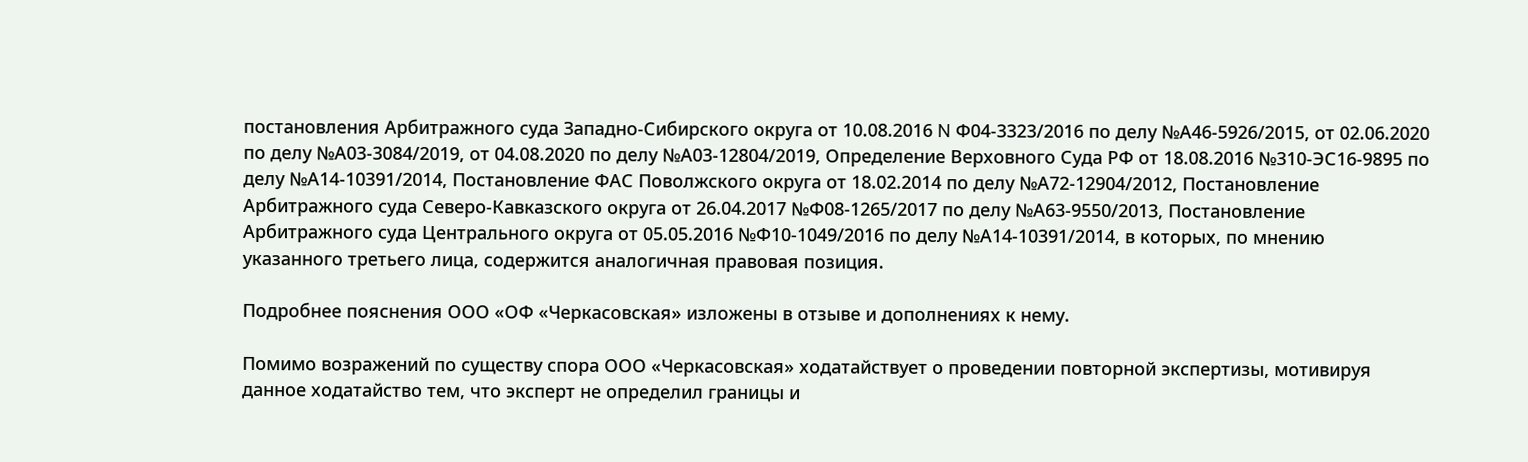постановления Арбитражного суда Западно-Сибирского округа от 10.08.2016 N Ф04-3323/2016 по делу №А46-5926/2015, от 02.06.2020 по делу №А03-3084/2019, от 04.08.2020 по делу №А03-12804/2019, Определение Верховного Суда РФ от 18.08.2016 №310-ЭС16-9895 по делу №А14-10391/2014, Постановление ФАС Поволжского округа от 18.02.2014 по делу №А72-12904/2012, Постановление Арбитражного суда Северо-Кавказского округа от 26.04.2017 №Ф08-1265/2017 по делу №А63-9550/2013, Постановление Арбитражного суда Центрального округа от 05.05.2016 №Ф10-1049/2016 по делу №А14-10391/2014, в которых, по мнению указанного третьего лица, содержится аналогичная правовая позиция.

Подробнее пояснения ООО «ОФ «Черкасовская» изложены в отзыве и дополнениях к нему.

Помимо возражений по существу спора ООО «Черкасовская» ходатайствует о проведении повторной экспертизы, мотивируя данное ходатайство тем, что эксперт не определил границы и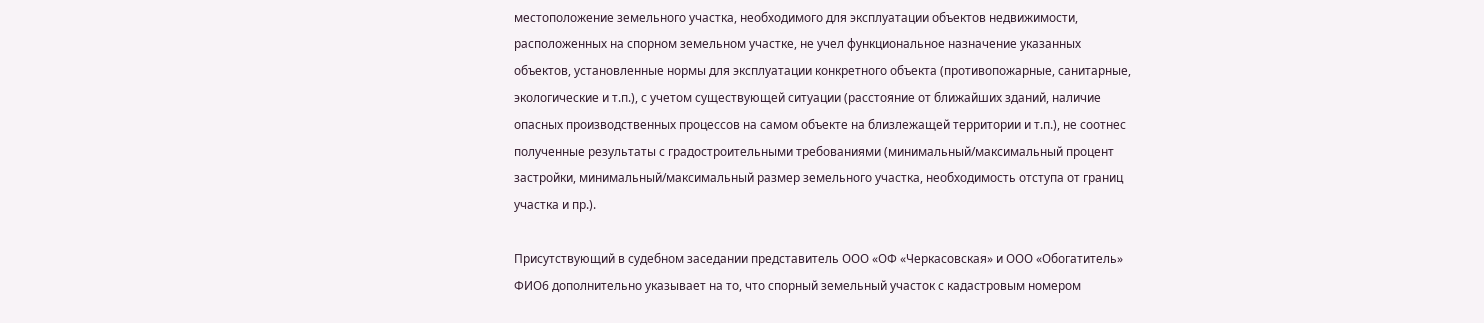местоположение земельного участка, необходимого для эксплуатации объектов недвижимости, расположенных на спорном земельном участке, не учел функциональное назначение указанных объектов, установленные нормы для эксплуатации конкретного объекта (противопожарные, санитарные, экологические и т.п.), с учетом существующей ситуации (расстояние от ближайших зданий, наличие опасных производственных процессов на самом объекте на близлежащей территории и т.п.), не соотнес полученные результаты с градостроительными требованиями (минимальный/максимальный процент застройки, минимальный/максимальный размер земельного участка, необходимость отступа от границ участка и пр.).

Присутствующий в судебном заседании представитель ООО «ОФ «Черкасовская» и ООО «Обогатитель» ФИО6 дополнительно указывает на то, что спорный земельный участок с кадастровым номером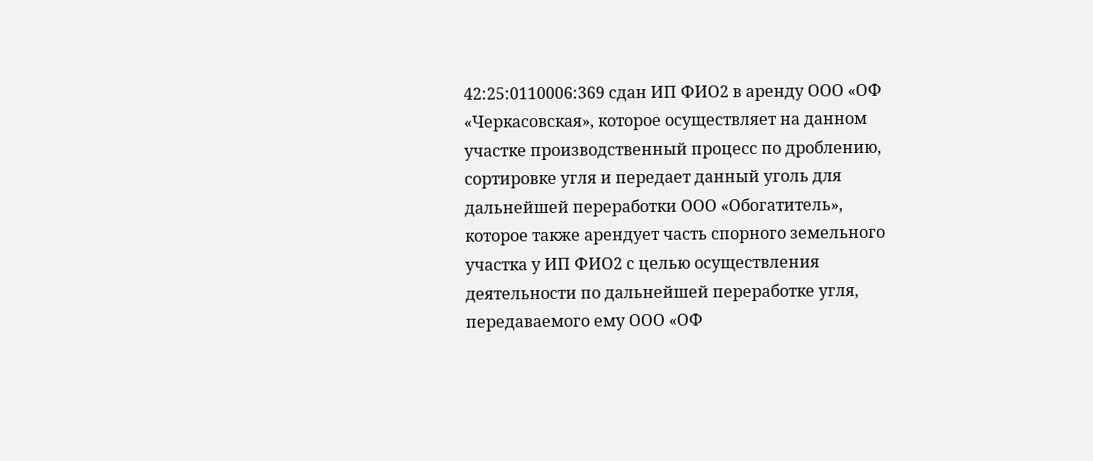42:25:0110006:369 сдан ИП ФИО2 в аренду ООО «ОФ «Черкасовская», которое осуществляет на данном участке производственный процесс по дроблению, сортировке угля и передает данный уголь для дальнейшей переработки ООО «Обогатитель», которое также арендует часть спорного земельного участка у ИП ФИО2 с целью осуществления деятельности по дальнейшей переработке угля, передаваемого ему ООО «ОФ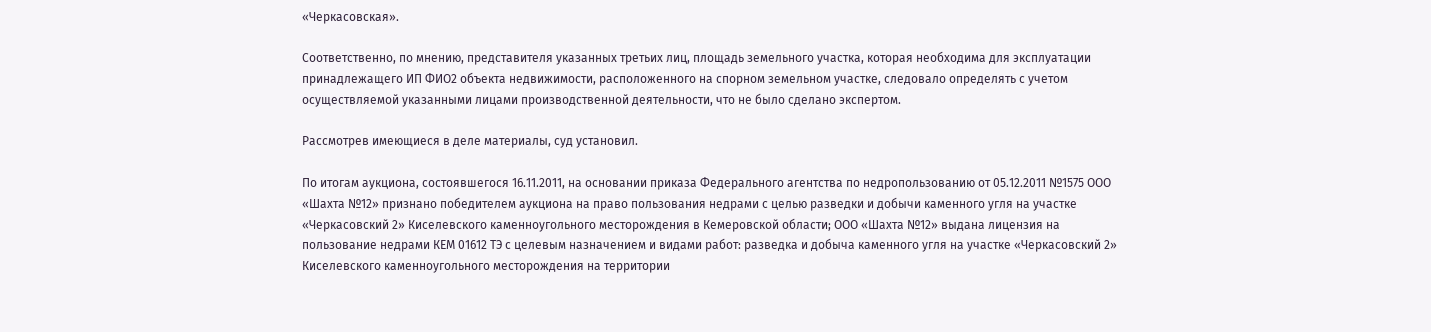«Черкасовская».

Соответственно, по мнению, представителя указанных третьих лиц, площадь земельного участка, которая необходима для эксплуатации принадлежащего ИП ФИО2 объекта недвижимости, расположенного на спорном земельном участке, следовало определять с учетом осуществляемой указанными лицами производственной деятельности, что не было сделано экспертом.

Рассмотрев имеющиеся в деле материалы, суд установил.

По итогам аукциона, состоявшегося 16.11.2011, на основании приказа Федерального агентства по недропользованию от 05.12.2011 №1575 ООО «Шахта №12» признано победителем аукциона на право пользования недрами с целью разведки и добычи каменного угля на участке «Черкасовский 2» Киселевского каменноугольного месторождения в Кемеровской области; ООО «Шахта №12» выдана лицензия на пользование недрами КЕМ 01612 ТЭ с целевым назначением и видами работ: разведка и добыча каменного угля на участке «Черкасовский 2» Киселевского каменноугольного месторождения на территории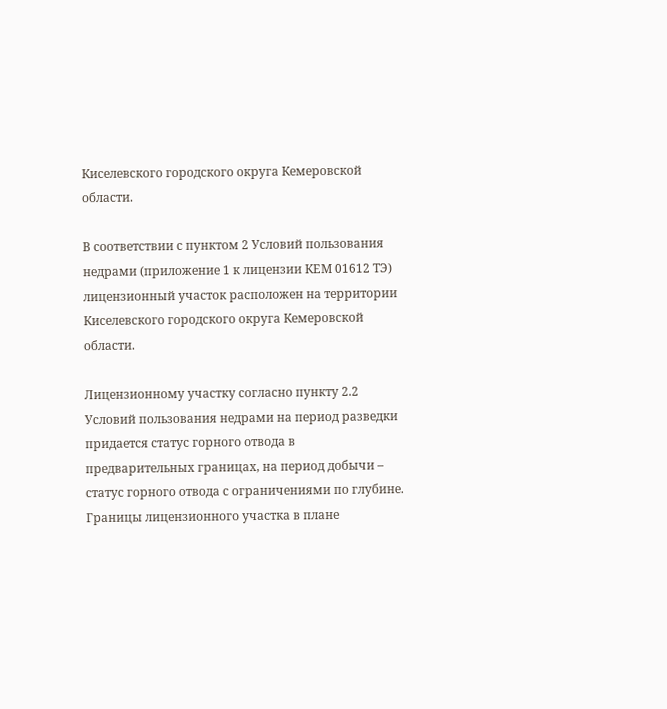Киселевского городского округа Кемеровской области.

В соответствии с пунктом 2 Условий пользования недрами (приложение 1 к лицензии КЕМ 01612 ТЭ) лицензионный участок расположен на территории Киселевского городского округа Кемеровской области.

Лицензионному участку согласно пункту 2.2 Условий пользования недрами на период разведки придается статус горного отвода в предварительных границах, на период добычи – статус горного отвода с ограничениями по глубине. Границы лицензионного участка в плане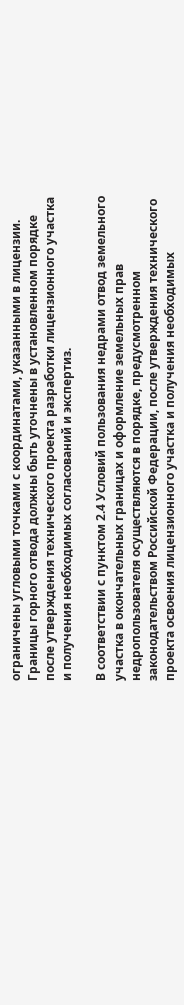ограничены угловыми точками с координатами, указанными в лицензии. Границы горного отвода должны быть уточнены в установленном порядке после утверждения технического проекта разработки лицензионного участка и получения необходимых согласований и экспертиз.

В соответствии с пунктом 2.4 Условий пользования недрами отвод земельного участка в окончательных границах и оформление земельных прав недропользователя осуществляются в порядке, предусмотренном законодательством Российской Федерации, после утверждения технического проекта освоения лицензионного участка и получения необходимых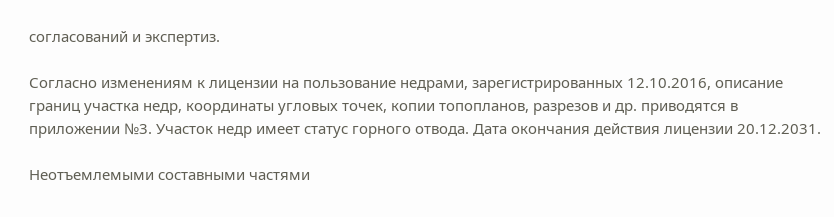согласований и экспертиз.

Согласно изменениям к лицензии на пользование недрами, зарегистрированных 12.10.2016, описание границ участка недр, координаты угловых точек, копии топопланов, разрезов и др. приводятся в приложении №3. Участок недр имеет статус горного отвода. Дата окончания действия лицензии 20.12.2031.

Неотъемлемыми составными частями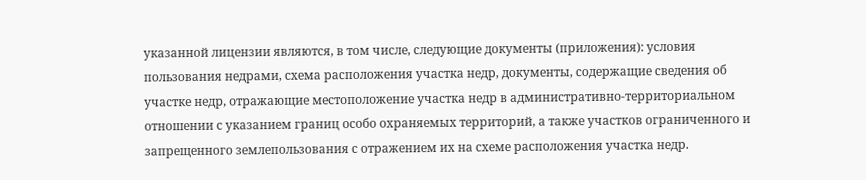указанной лицензии являются, в том числе, следующие документы (приложения): условия пользования недрами, схема расположения участка недр, документы, содержащие сведения об участке недр, отражающие местоположение участка недр в административно-территориальном отношении с указанием границ особо охраняемых территорий, а также участков ограниченного и запрещенного землепользования с отражением их на схеме расположения участка недр.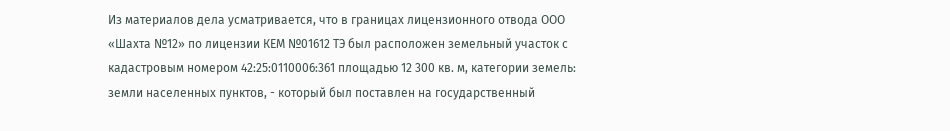Из материалов дела усматривается, что в границах лицензионного отвода ООО «Шахта №12» по лицензии КЕМ №01612 ТЭ был расположен земельный участок с кадастровым номером 42:25:0110006:361 площадью 12 300 кв. м, категории земель: земли населенных пунктов, - который был поставлен на государственный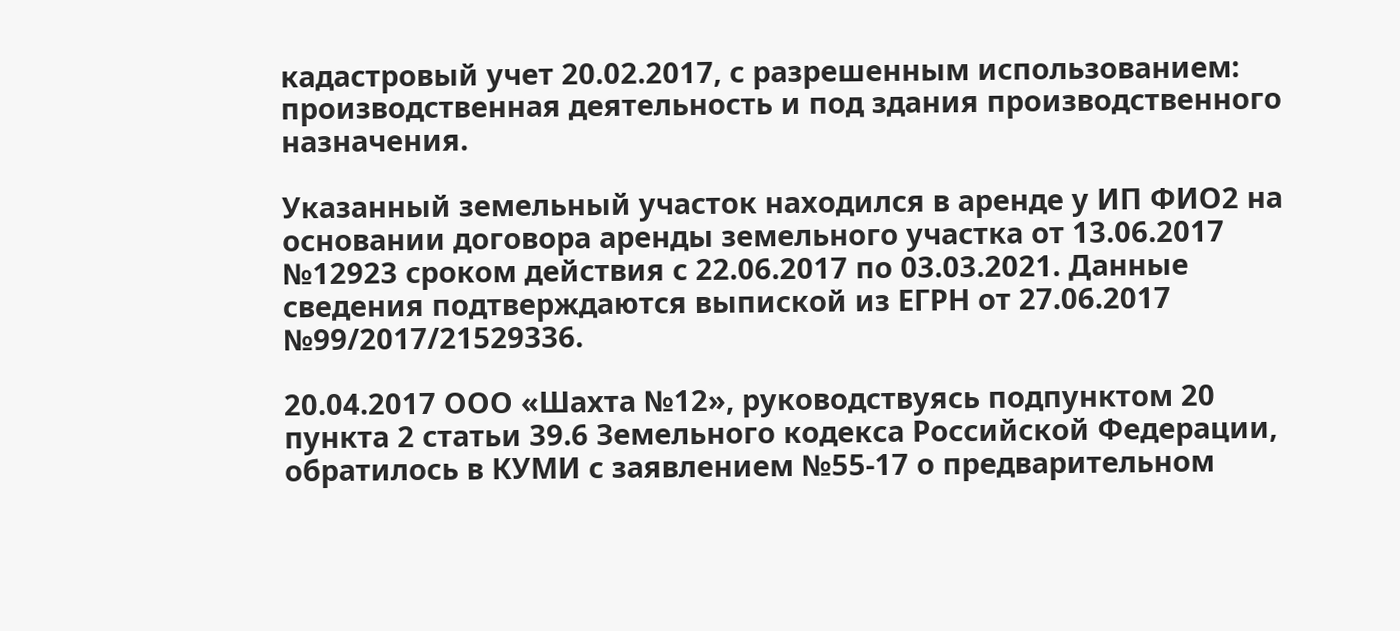кадастровый учет 20.02.2017, с разрешенным использованием: производственная деятельность и под здания производственного назначения.

Указанный земельный участок находился в аренде у ИП ФИО2 на основании договора аренды земельного участка от 13.06.2017 №12923 сроком действия с 22.06.2017 по 03.03.2021. Данные сведения подтверждаются выпиской из ЕГРН от 27.06.2017 №99/2017/21529336.

20.04.2017 ООО «Шахта №12», руководствуясь подпунктом 20 пункта 2 статьи 39.6 Земельного кодекса Российской Федерации, обратилось в КУМИ с заявлением №55-17 о предварительном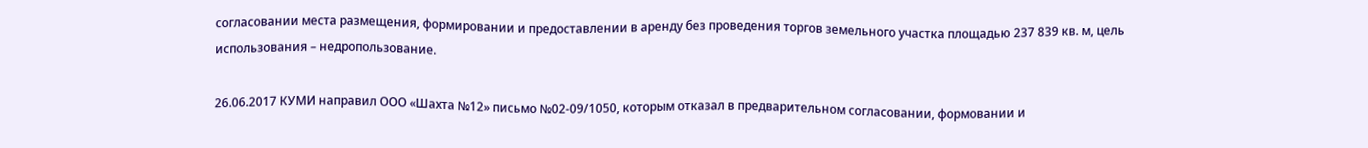согласовании места размещения, формировании и предоставлении в аренду без проведения торгов земельного участка площадью 237 839 кв. м, цель использования – недропользование.

26.06.2017 КУМИ направил ООО «Шахта №12» письмо №02-09/1050, которым отказал в предварительном согласовании, формовании и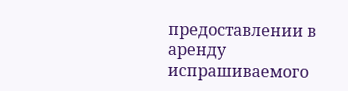предоставлении в аренду испрашиваемого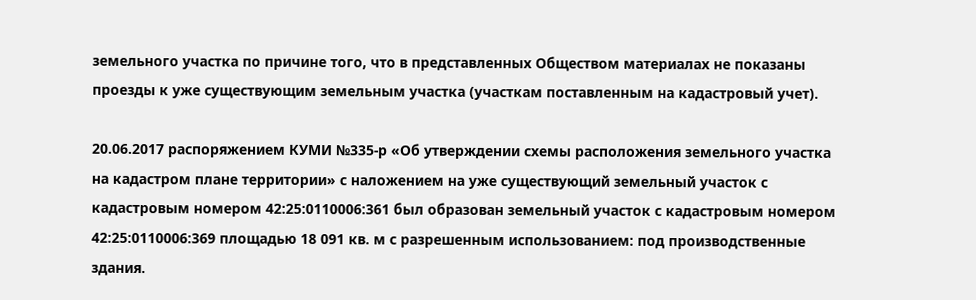земельного участка по причине того, что в представленных Обществом материалах не показаны проезды к уже существующим земельным участка (участкам поставленным на кадастровый учет).

20.06.2017 распоряжением КУМИ №335-р «Об утверждении схемы расположения земельного участка на кадастром плане территории» с наложением на уже существующий земельный участок с кадастровым номером 42:25:0110006:361 был образован земельный участок с кадастровым номером 42:25:0110006:369 площадью 18 091 кв. м с разрешенным использованием: под производственные здания.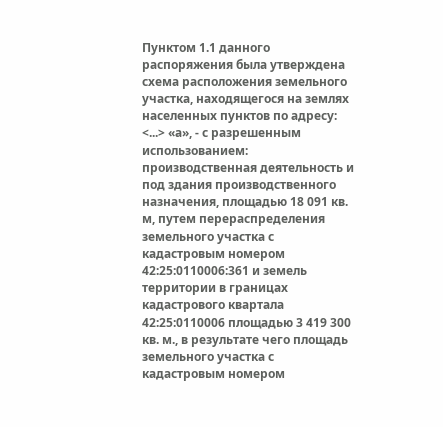Пунктом 1.1 данного распоряжения была утверждена схема расположения земельного участка, находящегося на землях населенных пунктов по адресу: <...> «а», - с разрешенным использованием: производственная деятельность и под здания производственного назначения, площадью 18 091 кв. м, путем перераспределения земельного участка с кадастровым номером 42:25:0110006:361 и земель территории в границах кадастрового квартала 42:25:0110006 площадью 3 419 300 кв. м., в результате чего площадь земельного участка с кадастровым номером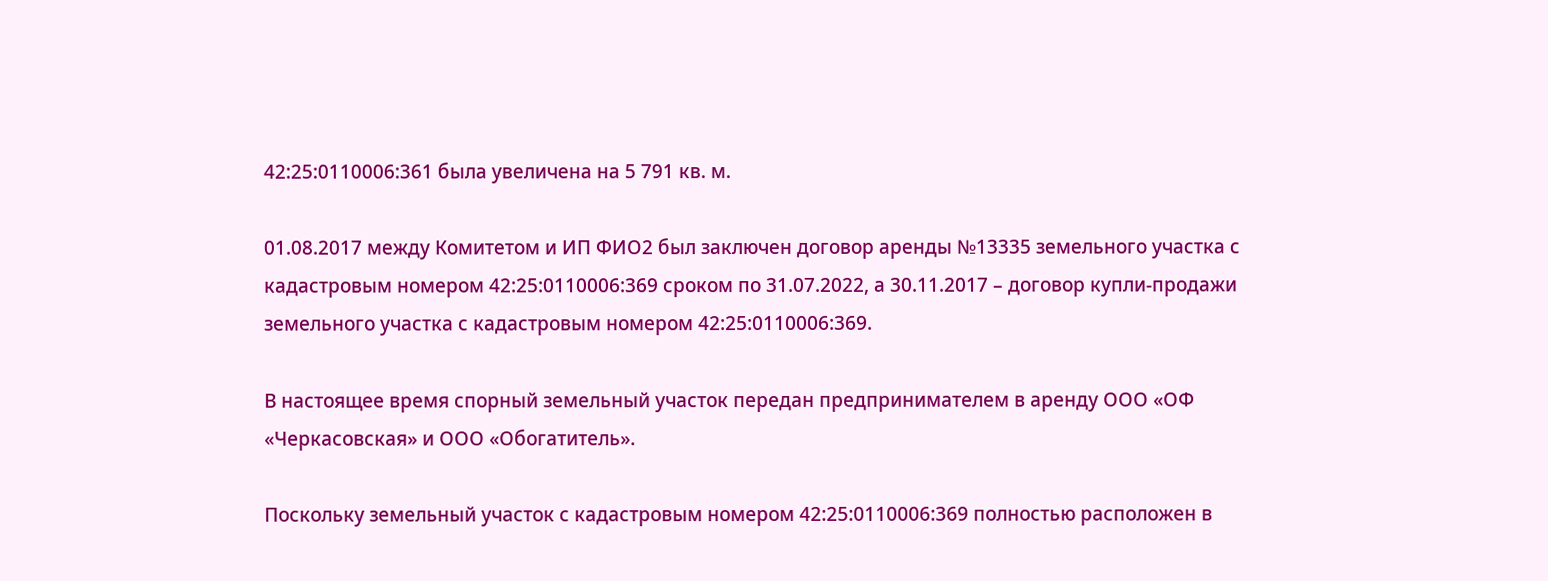42:25:0110006:361 была увеличена на 5 791 кв. м.

01.08.2017 между Комитетом и ИП ФИО2 был заключен договор аренды №13335 земельного участка с кадастровым номером 42:25:0110006:369 сроком по 31.07.2022, а 30.11.2017 – договор купли-продажи земельного участка с кадастровым номером 42:25:0110006:369.

В настоящее время спорный земельный участок передан предпринимателем в аренду ООО «ОФ «Черкасовская» и ООО «Обогатитель».

Поскольку земельный участок с кадастровым номером 42:25:0110006:369 полностью расположен в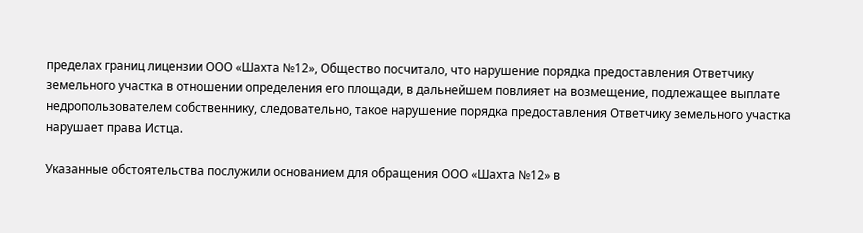пределах границ лицензии ООО «Шахта №12», Общество посчитало, что нарушение порядка предоставления Ответчику земельного участка в отношении определения его площади, в дальнейшем повлияет на возмещение, подлежащее выплате недропользователем собственнику, следовательно, такое нарушение порядка предоставления Ответчику земельного участка нарушает права Истца.

Указанные обстоятельства послужили основанием для обращения ООО «Шахта №12» в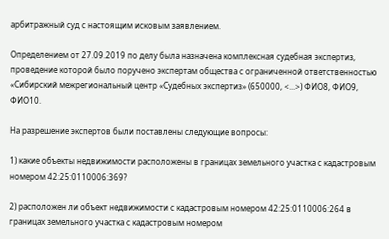арбитражный суд с настоящим исковым заявлением.

Определением от 27.09.2019 по делу была назначена комплексная судебная экспертиз, проведение которой было поручено экспертам общества с ограниченной ответственностью «Сибирский межрегиональный центр «Судебных экспертиз» (650000, <...>) ФИО8, ФИО9, ФИО10.

На разрешение экспертов были поставлены следующие вопросы:

1) какие объекты недвижимости расположены в границах земельного участка с кадастровым номером 42:25:0110006:369?

2) расположен ли объект недвижимости с кадастровым номером 42:25:0110006:264 в границах земельного участка с кадастровым номером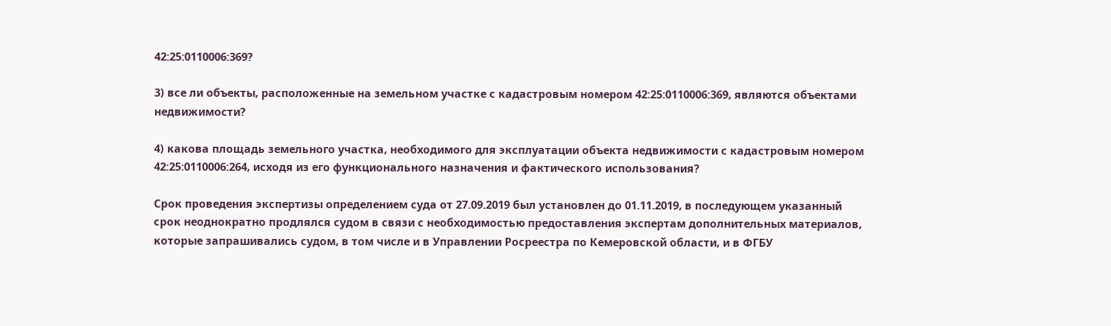42:25:0110006:369?

3) все ли объекты, расположенные на земельном участке с кадастровым номером 42:25:0110006:369, являются объектами недвижимости?

4) какова площадь земельного участка, необходимого для эксплуатации объекта недвижимости с кадастровым номером 42:25:0110006:264, исходя из его функционального назначения и фактического использования?

Срок проведения экспертизы определением суда от 27.09.2019 был установлен до 01.11.2019, в последующем указанный срок неоднократно продлялся судом в связи с необходимостью предоставления экспертам дополнительных материалов, которые запрашивались судом, в том числе и в Управлении Росреестра по Кемеровской области, и в ФГБУ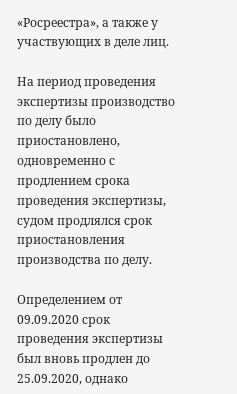«Росреестра», а также у участвующих в деле лиц.

На период проведения экспертизы производство по делу было приостановлено, одновременно с продлением срока проведения экспертизы, судом продлялся срок приостановления производства по делу.

Определением от 09.09.2020 срок проведения экспертизы был вновь продлен до 25.09.2020, однако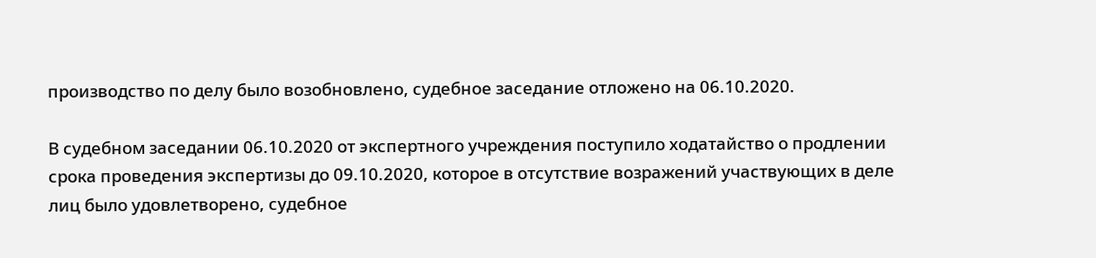производство по делу было возобновлено, судебное заседание отложено на 06.10.2020.

В судебном заседании 06.10.2020 от экспертного учреждения поступило ходатайство о продлении срока проведения экспертизы до 09.10.2020, которое в отсутствие возражений участвующих в деле лиц было удовлетворено, судебное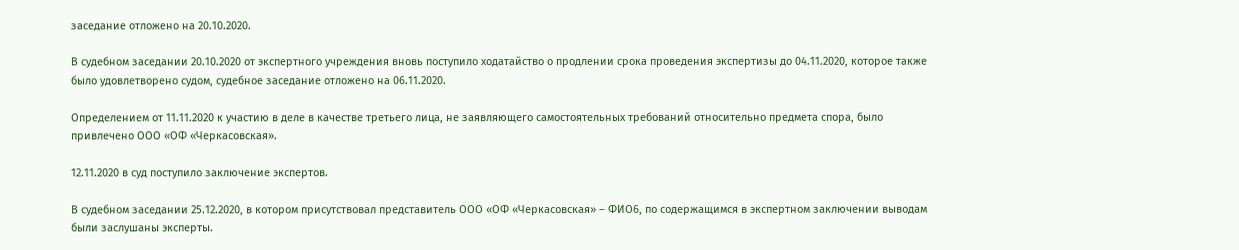заседание отложено на 20.10.2020.

В судебном заседании 20.10.2020 от экспертного учреждения вновь поступило ходатайство о продлении срока проведения экспертизы до 04.11.2020, которое также было удовлетворено судом, судебное заседание отложено на 06.11.2020.

Определением от 11.11.2020 к участию в деле в качестве третьего лица, не заявляющего самостоятельных требований относительно предмета спора, было привлечено ООО «ОФ «Черкасовская».

12.11.2020 в суд поступило заключение экспертов.

В судебном заседании 25.12.2020, в котором присутствовал представитель ООО «ОФ «Черкасовская» – ФИО6, по содержащимся в экспертном заключении выводам были заслушаны эксперты.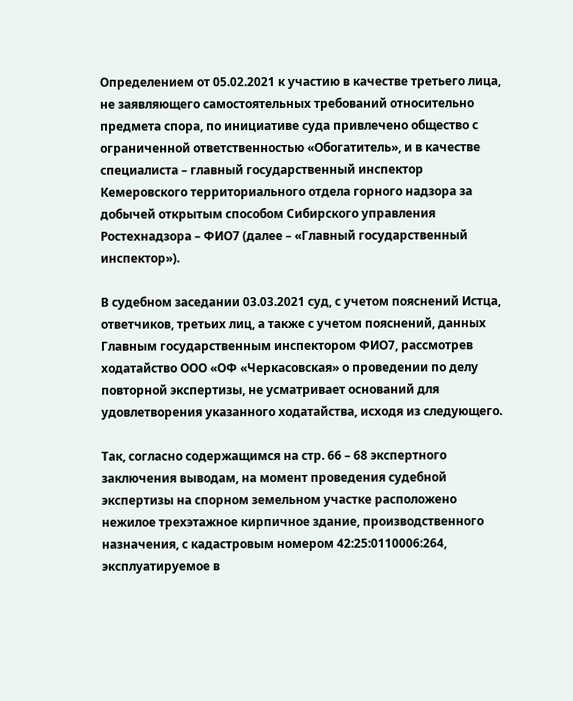Определением от 05.02.2021 к участию в качестве третьего лица, не заявляющего самостоятельных требований относительно предмета спора, по инициативе суда привлечено общество с ограниченной ответственностью «Обогатитель», и в качестве специалиста – главный государственный инспектор Кемеровского территориального отдела горного надзора за добычей открытым способом Сибирского управления Ростехнадзора – ФИО7 (далее – «Главный государственный инспектор»).

В судебном заседании 03.03.2021 суд, с учетом пояснений Истца, ответчиков, третьих лиц, а также с учетом пояснений, данных Главным государственным инспектором ФИО7, рассмотрев ходатайство ООО «ОФ «Черкасовская» о проведении по делу повторной экспертизы, не усматривает оснований для удовлетворения указанного ходатайства, исходя из следующего.

Так, согласно содержащимся на стр. 66 – 68 экспертного заключения выводам, на момент проведения судебной экспертизы на спорном земельном участке расположено нежилое трехэтажное кирпичное здание, производственного назначения, с кадастровым номером 42:25:0110006:264, эксплуатируемое в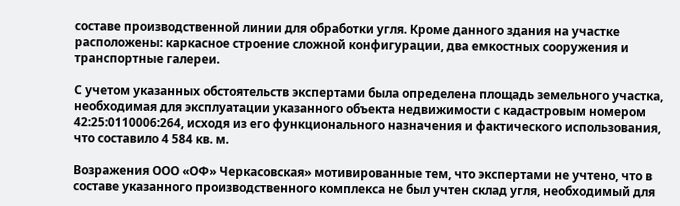составе производственной линии для обработки угля. Кроме данного здания на участке расположены: каркасное строение сложной конфигурации, два емкостных сооружения и транспортные галереи.

С учетом указанных обстоятельств экспертами была определена площадь земельного участка, необходимая для эксплуатации указанного объекта недвижимости с кадастровым номером 42:25:0110006:264, исходя из его функционального назначения и фактического использования, что составило 4 584 кв. м.

Возражения ООО «ОФ» Черкасовская» мотивированные тем, что экспертами не учтено, что в составе указанного производственного комплекса не был учтен склад угля, необходимый для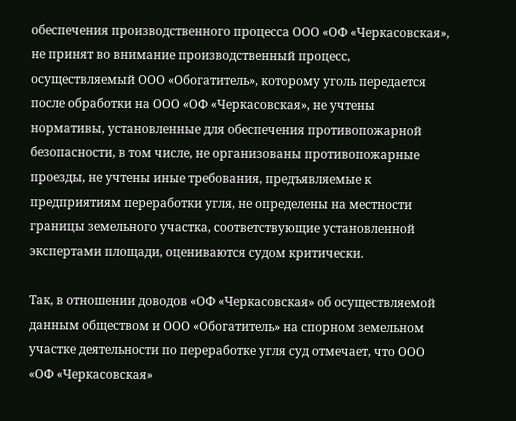обеспечения производственного процесса ООО «ОФ «Черкасовская», не принят во внимание производственный процесс, осуществляемый ООО «Обогатитель», которому уголь передается после обработки на ООО «ОФ «Черкасовская», не учтены нормативы, установленные для обеспечения противопожарной безопасности, в том числе, не организованы противопожарные проезды, не учтены иные требования, предъявляемые к предприятиям переработки угля, не определены на местности границы земельного участка, соответствующие установленной экспертами площади, оцениваются судом критически.

Так, в отношении доводов «ОФ «Черкасовская» об осуществляемой данным обществом и ООО «Обогатитель» на спорном земельном участке деятельности по переработке угля суд отмечает, что ООО «ОФ «Черкасовская»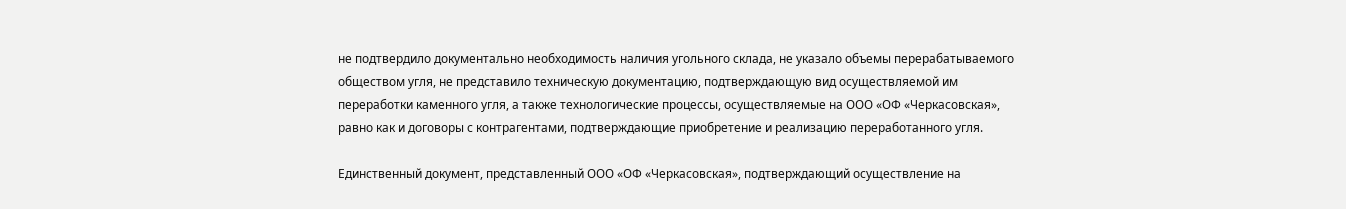не подтвердило документально необходимость наличия угольного склада, не указало объемы перерабатываемого обществом угля, не представило техническую документацию, подтверждающую вид осуществляемой им переработки каменного угля, а также технологические процессы, осуществляемые на ООО «ОФ «Черкасовская», равно как и договоры с контрагентами, подтверждающие приобретение и реализацию переработанного угля.

Единственный документ, представленный ООО «ОФ «Черкасовская», подтверждающий осуществление на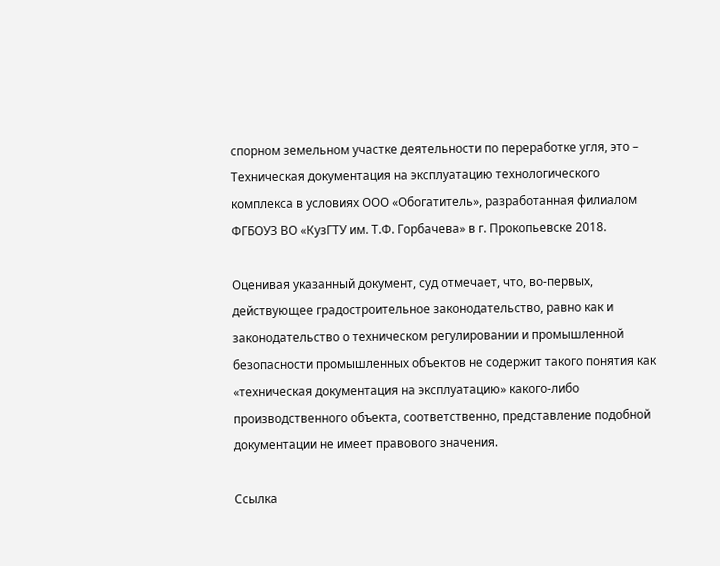спорном земельном участке деятельности по переработке угля, это – Техническая документация на эксплуатацию технологического комплекса в условиях ООО «Обогатитель», разработанная филиалом ФГБОУЗ ВО «КузГТУ им. Т.Ф. Горбачева» в г. Прокопьевске 2018.

Оценивая указанный документ, суд отмечает, что, во-первых, действующее градостроительное законодательство, равно как и законодательство о техническом регулировании и промышленной безопасности промышленных объектов не содержит такого понятия как «техническая документация на эксплуатацию» какого-либо производственного объекта, соответственно, представление подобной документации не имеет правового значения.

Ссылка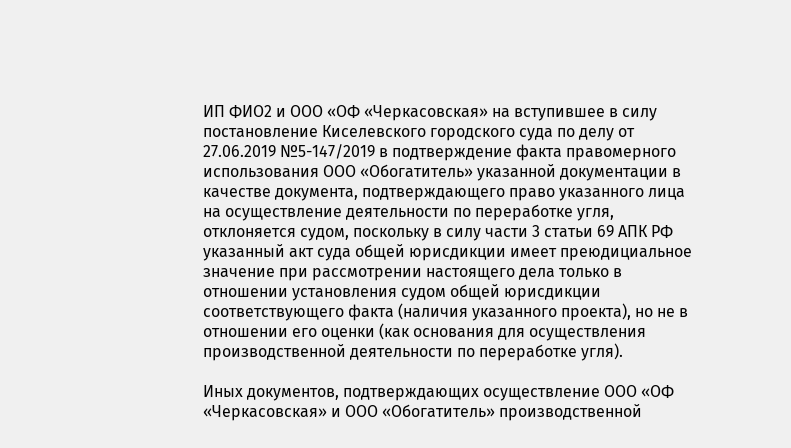ИП ФИО2 и ООО «ОФ «Черкасовская» на вступившее в силу постановление Киселевского городского суда по делу от 27.06.2019 №5-147/2019 в подтверждение факта правомерного использования ООО «Обогатитель» указанной документации в качестве документа, подтверждающего право указанного лица на осуществление деятельности по переработке угля, отклоняется судом, поскольку в силу части 3 статьи 69 АПК РФ указанный акт суда общей юрисдикции имеет преюдициальное значение при рассмотрении настоящего дела только в отношении установления судом общей юрисдикции соответствующего факта (наличия указанного проекта), но не в отношении его оценки (как основания для осуществления производственной деятельности по переработке угля).

Иных документов, подтверждающих осуществление ООО «ОФ «Черкасовская» и ООО «Обогатитель» производственной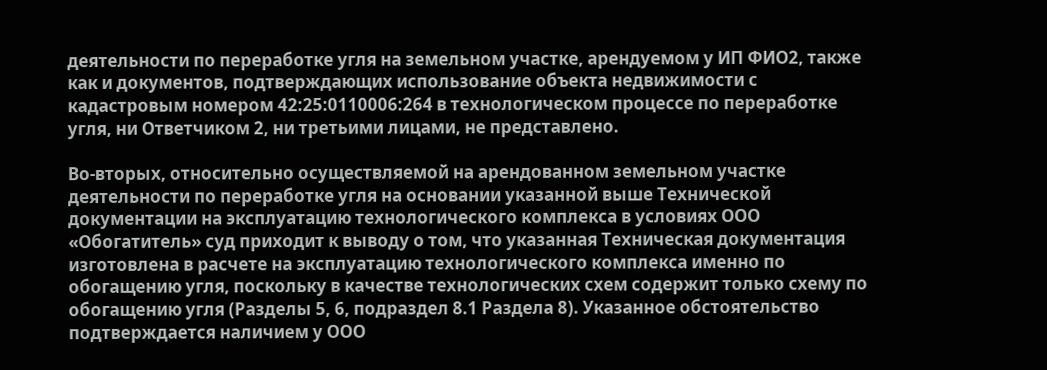деятельности по переработке угля на земельном участке, арендуемом у ИП ФИО2, также как и документов, подтверждающих использование объекта недвижимости с кадастровым номером 42:25:0110006:264 в технологическом процессе по переработке угля, ни Ответчиком 2, ни третьими лицами, не представлено.

Во-вторых, относительно осуществляемой на арендованном земельном участке деятельности по переработке угля на основании указанной выше Технической документации на эксплуатацию технологического комплекса в условиях ООО «Обогатитель» суд приходит к выводу о том, что указанная Техническая документация изготовлена в расчете на эксплуатацию технологического комплекса именно по обогащению угля, поскольку в качестве технологических схем содержит только схему по обогащению угля (Разделы 5, 6, подраздел 8.1 Раздела 8). Указанное обстоятельство подтверждается наличием у ООО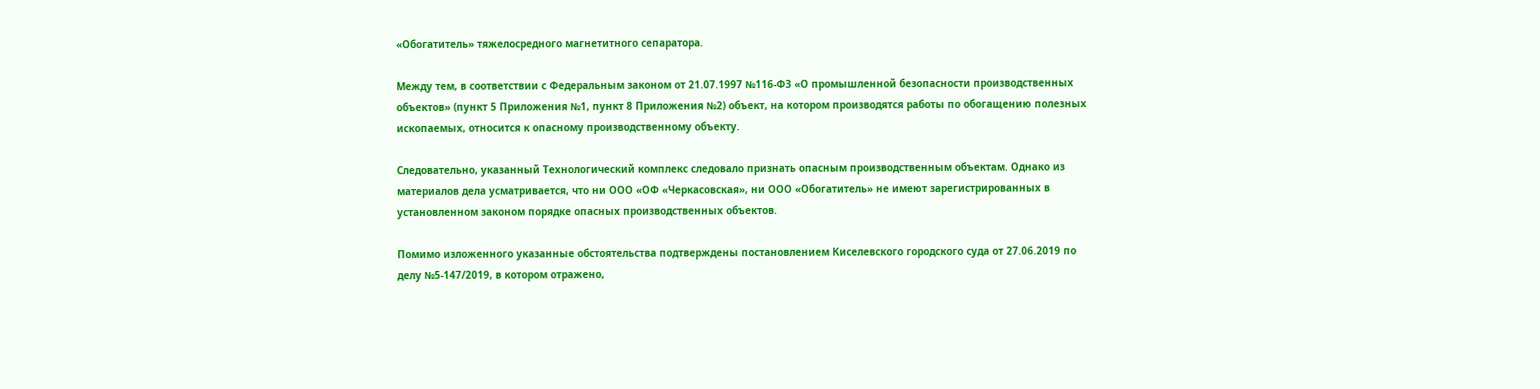«Обогатитель» тяжелосредного магнетитного сепаратора.

Между тем, в соответствии с Федеральным законом от 21.07.1997 №116-ФЗ «О промышленной безопасности производственных объектов» (пункт 5 Приложения №1, пункт 8 Приложения №2) объект, на котором производятся работы по обогащению полезных ископаемых, относится к опасному производственному объекту.

Следовательно, указанный Технологический комплекс следовало признать опасным производственным объектам. Однако из материалов дела усматривается, что ни ООО «ОФ «Черкасовская», ни ООО «Обогатитель» не имеют зарегистрированных в установленном законом порядке опасных производственных объектов.

Помимо изложенного указанные обстоятельства подтверждены постановлением Киселевского городского суда от 27.06.2019 по делу №5-147/2019, в котором отражено,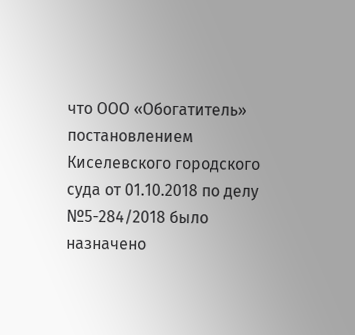что ООО «Обогатитель» постановлением Киселевского городского суда от 01.10.2018 по делу №5-284/2018 было назначено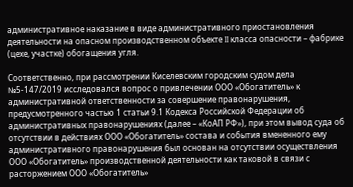административное наказание в виде административного приостановления деятельности на опасном производственном объекте II класса опасности – фабрике (цехе, участке) обогащения угля.

Соответственно, при рассмотрении Киселевским городским судом дела №5-147/2019 исследовался вопрос о привлечении ООО «Обогатитель» к административной ответственности за совершение правонарушения, предусмотренного частью 1 статьи 9.1 Кодекса Российской Федерации об административных правонарушениях (далее – «КоАП РФ»), при этом вывод суда об отсутствии в действиях ООО «Обогатитель» состава и события вмененного ему административного правонарушения был основан на отсутствии осуществления ООО «Обогатитель» производственной деятельности как таковой в связи с расторжением ООО «Обогатитель»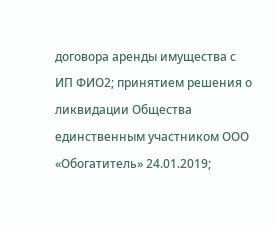договора аренды имущества с ИП ФИО2; принятием решения о ликвидации Общества единственным участником ООО «Обогатитель» 24.01.2019;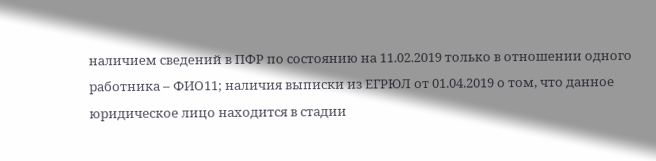наличием сведений в ПФР по состоянию на 11.02.2019 только в отношении одного работника – ФИО11; наличия выписки из ЕГРЮЛ от 01.04.2019 о том, что данное юридическое лицо находится в стадии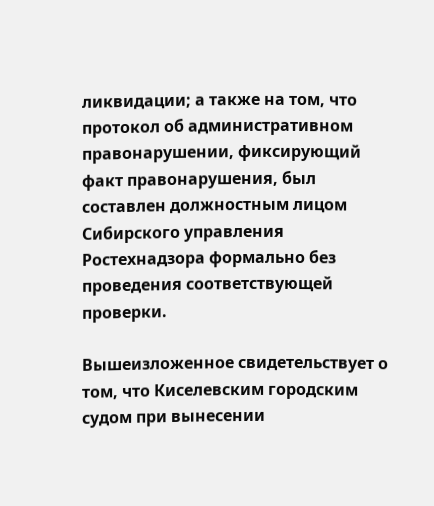ликвидации; а также на том, что протокол об административном правонарушении, фиксирующий факт правонарушения, был составлен должностным лицом Сибирского управления Ростехнадзора формально без проведения соответствующей проверки.

Вышеизложенное свидетельствует о том, что Киселевским городским судом при вынесении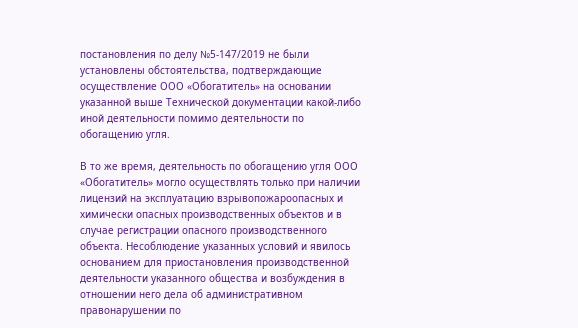постановления по делу №5-147/2019 не были установлены обстоятельства, подтверждающие осуществление ООО «Обогатитель» на основании указанной выше Технической документации какой-либо иной деятельности помимо деятельности по обогащению угля.

В то же время, деятельность по обогащению угля ООО «Обогатитель» могло осуществлять только при наличии лицензий на эксплуатацию взрывопожароопасных и химически опасных производственных объектов и в случае регистрации опасного производственного объекта. Несоблюдение указанных условий и явилось основанием для приостановления производственной деятельности указанного общества и возбуждения в отношении него дела об административном правонарушении по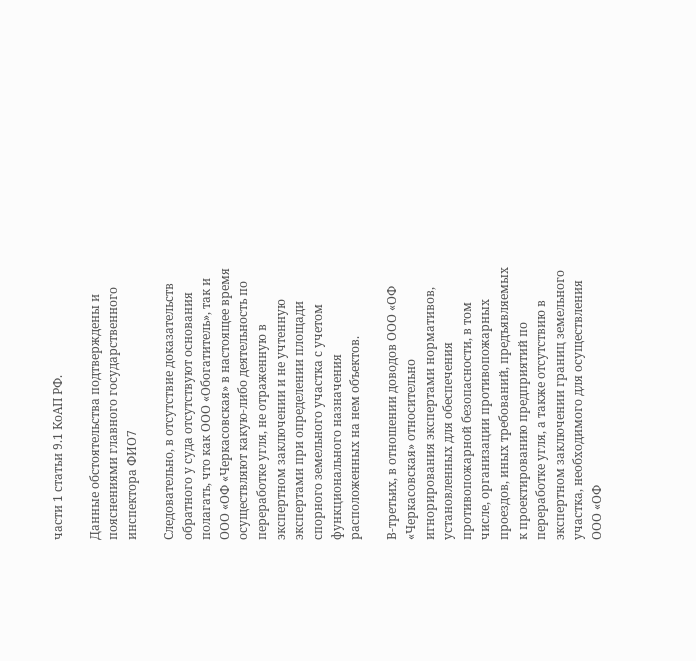части 1 статьи 9.1 КоАП РФ.

Данные обстоятельства подтверждены и пояснениями главного государственного инспектора ФИО7

Следовательно, в отсутствие доказательств обратного у суда отсутствуют основания полагать, что как ООО «Обогатитель», так и ООО «ОФ «Черкасовская» в настоящее время осуществляют какую-либо деятельность по переработке угля, не отраженную в экспертном заключении и не учтенную экспертами при определении площади спорного земельного участка с учетом функционального назначения расположенных на нем объектов.

В-третьих, в отношении доводов ООО «ОФ «Черкасовская» относительно игнорирования экспертами нормативов, установленных для обеспечения противопожарной безопасности, в том числе, организации противопожарных проездов, иных требований, предъявляемых к проектированию предприятий по переработке угля, а также отсутствию в экспертном заключении границ земельного участка, необходимого для осуществления ООО «ОФ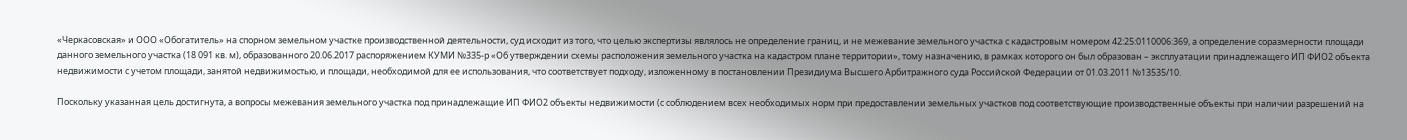«Черкасовская» и ООО «Обогатитель» на спорном земельном участке производственной деятельности, суд исходит из того, что целью экспертизы являлось не определение границ, и не межевание земельного участка с кадастровым номером 42:25:0110006:369, а определение соразмерности площади данного земельного участка (18 091 кв. м), образованного 20.06.2017 распоряжением КУМИ №335-р «Об утверждении схемы расположения земельного участка на кадастром плане территории», тому назначению, в рамках которого он был образован – эксплуатации принадлежащего ИП ФИО2 объекта недвижимости с учетом площади, занятой недвижимостью, и площади, необходимой для ее использования, что соответствует подходу, изложенному в постановлении Президиума Высшего Арбитражного суда Российской Федерации от 01.03.2011 №13535/10.

Поскольку указанная цель достигнута, а вопросы межевания земельного участка под принадлежащие ИП ФИО2 объекты недвижимости (с соблюдением всех необходимых норм при предоставлении земельных участков под соответствующие производственные объекты при наличии разрешений на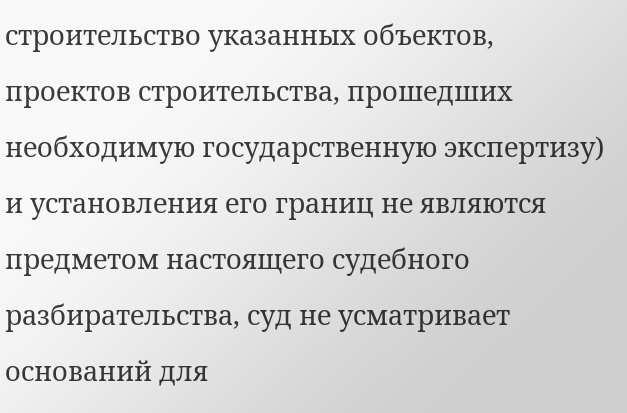строительство указанных объектов, проектов строительства, прошедших необходимую государственную экспертизу) и установления его границ не являются предметом настоящего судебного разбирательства, суд не усматривает оснований для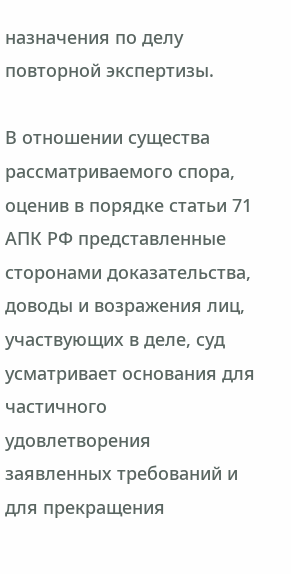назначения по делу повторной экспертизы.

В отношении существа рассматриваемого спора, оценив в порядке статьи 71 АПК РФ представленные сторонами доказательства, доводы и возражения лиц, участвующих в деле, суд усматривает основания для частичного удовлетворения заявленных требований и для прекращения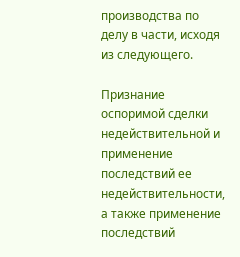производства по делу в части, исходя из следующего.

Признание оспоримой сделки недействительной и применение последствий ее недействительности, а также применение последствий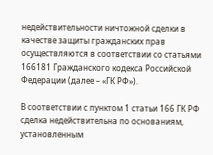недействительности ничтожной сделки в качестве защиты гражданских прав осуществляются в соответствии со статьями 166181 Гражданского кодекса Российской Федерации (далее – «ГК РФ»).

В соответствии с пунктом 1 статьи 166 ГК РФ сделка недействительна по основаниям, установленным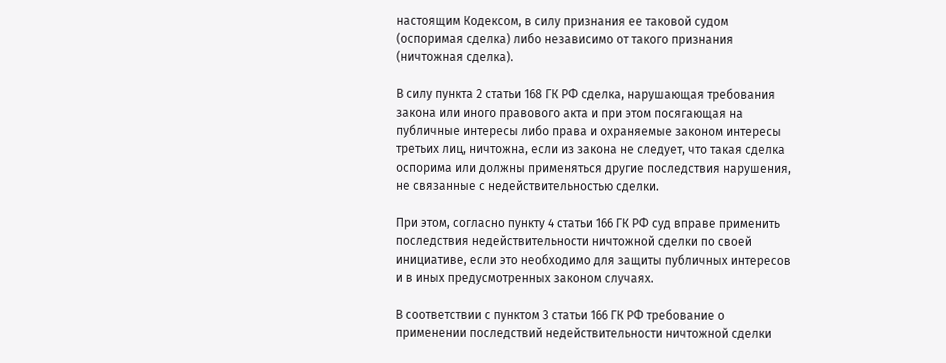настоящим Кодексом, в силу признания ее таковой судом (оспоримая сделка) либо независимо от такого признания (ничтожная сделка).

В силу пункта 2 статьи 168 ГК РФ сделка, нарушающая требования закона или иного правового акта и при этом посягающая на публичные интересы либо права и охраняемые законом интересы третьих лиц, ничтожна, если из закона не следует, что такая сделка оспорима или должны применяться другие последствия нарушения, не связанные с недействительностью сделки.

При этом, согласно пункту 4 статьи 166 ГК РФ суд вправе применить последствия недействительности ничтожной сделки по своей инициативе, если это необходимо для защиты публичных интересов и в иных предусмотренных законом случаях.

В соответствии с пунктом 3 статьи 166 ГК РФ требование о применении последствий недействительности ничтожной сделки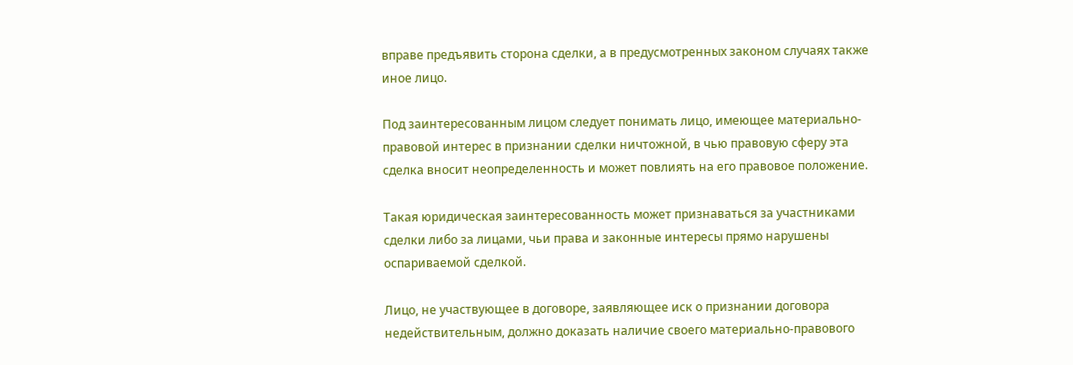вправе предъявить сторона сделки, а в предусмотренных законом случаях также иное лицо.

Под заинтересованным лицом следует понимать лицо, имеющее материально-правовой интерес в признании сделки ничтожной, в чью правовую сферу эта сделка вносит неопределенность и может повлиять на его правовое положение.

Такая юридическая заинтересованность может признаваться за участниками сделки либо за лицами, чьи права и законные интересы прямо нарушены оспариваемой сделкой.

Лицо, не участвующее в договоре, заявляющее иск о признании договора недействительным, должно доказать наличие своего материально-правового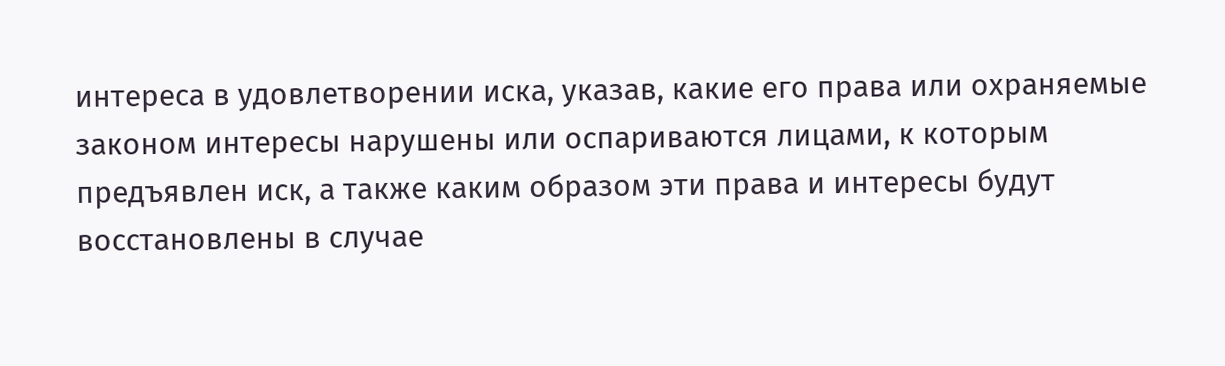интереса в удовлетворении иска, указав, какие его права или охраняемые законом интересы нарушены или оспариваются лицами, к которым предъявлен иск, а также каким образом эти права и интересы будут восстановлены в случае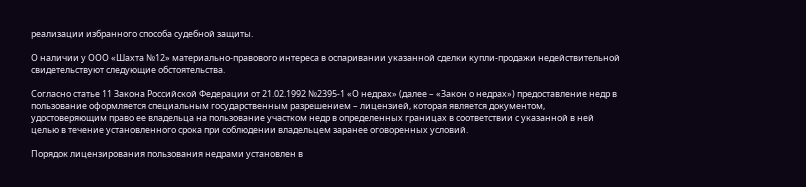реализации избранного способа судебной защиты.

О наличии у ООО «Шахта №12» материально-правового интереса в оспаривании указанной сделки купли-продажи недействительной свидетельствуют следующие обстоятельства.

Согласно статье 11 Закона Российской Федерации от 21.02.1992 №2395-1 «О недрах» (далее – «Закон о недрах») предоставление недр в пользование оформляется специальным государственным разрешением – лицензией, которая является документом, удостоверяющим право ее владельца на пользование участком недр в определенных границах в соответствии с указанной в ней целью в течение установленного срока при соблюдении владельцем заранее оговоренных условий.

Порядок лицензирования пользования недрами установлен в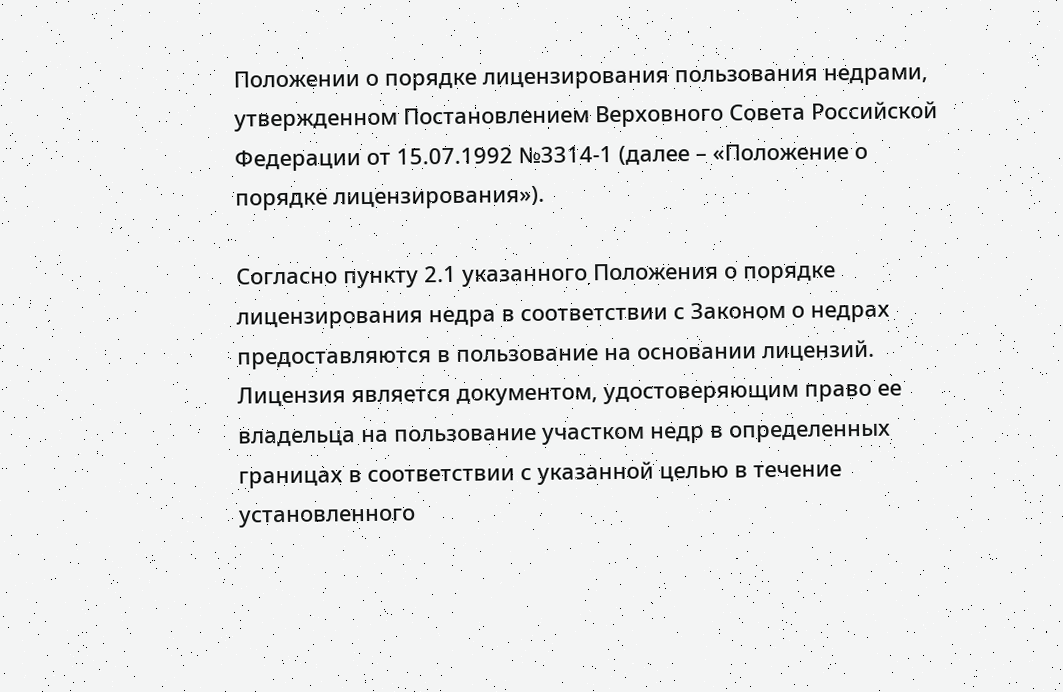Положении о порядке лицензирования пользования недрами, утвержденном Постановлением Верховного Совета Российской Федерации от 15.07.1992 №3314-1 (далее – «Положение о порядке лицензирования»).

Согласно пункту 2.1 указанного Положения о порядке лицензирования недра в соответствии с Законом о недрах предоставляются в пользование на основании лицензий. Лицензия является документом, удостоверяющим право ее владельца на пользование участком недр в определенных границах в соответствии с указанной целью в течение установленного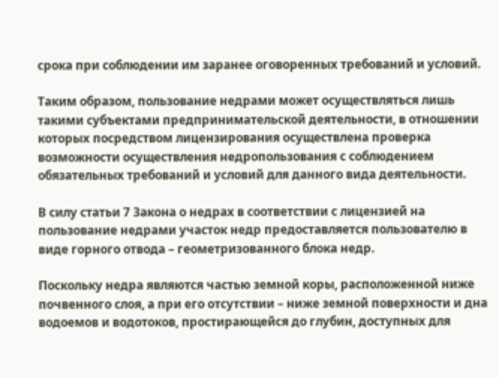срока при соблюдении им заранее оговоренных требований и условий.

Таким образом, пользование недрами может осуществляться лишь такими субъектами предпринимательской деятельности, в отношении которых посредством лицензирования осуществлена проверка возможности осуществления недропользования с соблюдением обязательных требований и условий для данного вида деятельности.

В силу статьи 7 Закона о недрах в соответствии с лицензией на пользование недрами участок недр предоставляется пользователю в виде горного отвода – геометризованного блока недр.

Поскольку недра являются частью земной коры, расположенной ниже почвенного слоя, а при его отсутствии – ниже земной поверхности и дна водоемов и водотоков, простирающейся до глубин, доступных для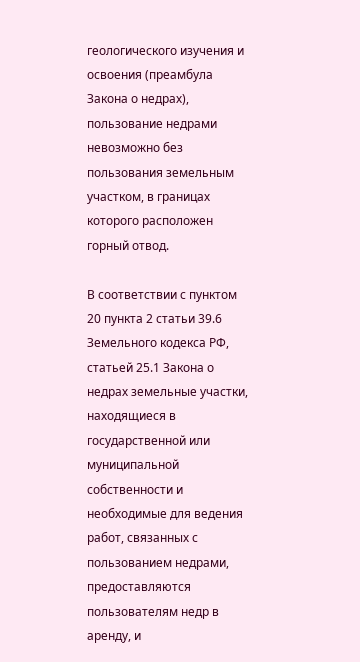геологического изучения и освоения (преамбула Закона о недрах), пользование недрами невозможно без пользования земельным участком, в границах которого расположен горный отвод.

В соответствии с пунктом 20 пункта 2 статьи 39.6 Земельного кодекса РФ, статьей 25.1 Закона о недрах земельные участки, находящиеся в государственной или муниципальной собственности и необходимые для ведения работ, связанных с пользованием недрами, предоставляются пользователям недр в аренду, и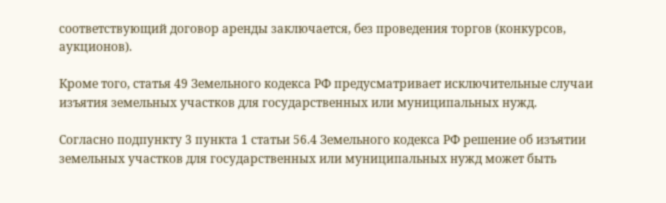соответствующий договор аренды заключается, без проведения торгов (конкурсов, аукционов).

Кроме того, статья 49 Земельного кодекса РФ предусматривает исключительные случаи изъятия земельных участков для государственных или муниципальных нужд.

Согласно подпункту 3 пункта 1 статьи 56.4 Земельного кодекса РФ решение об изъятии земельных участков для государственных или муниципальных нужд может быть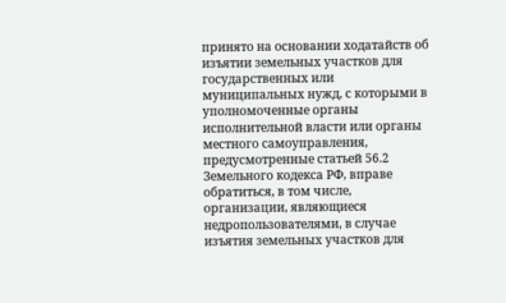принято на основании ходатайств об изъятии земельных участков для государственных или муниципальных нужд, с которыми в уполномоченные органы исполнительной власти или органы местного самоуправления, предусмотренные статьей 56.2 Земельного кодекса РФ, вправе обратиться, в том числе, организации, являющиеся недропользователями, в случае изъятия земельных участков для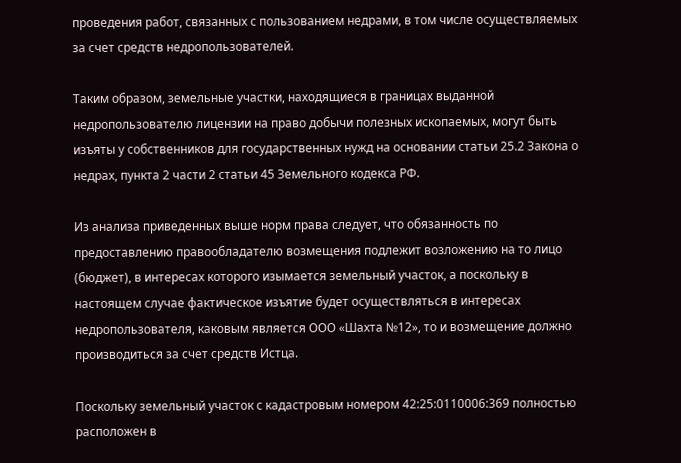проведения работ, связанных с пользованием недрами, в том числе осуществляемых за счет средств недропользователей.

Таким образом, земельные участки, находящиеся в границах выданной недропользователю лицензии на право добычи полезных ископаемых, могут быть изъяты у собственников для государственных нужд на основании статьи 25.2 Закона о недрах, пункта 2 части 2 статьи 45 Земельного кодекса РФ.

Из анализа приведенных выше норм права следует, что обязанность по предоставлению правообладателю возмещения подлежит возложению на то лицо (бюджет), в интересах которого изымается земельный участок, а поскольку в настоящем случае фактическое изъятие будет осуществляться в интересах недропользователя, каковым является ООО «Шахта №12», то и возмещение должно производиться за счет средств Истца.

Поскольку земельный участок с кадастровым номером 42:25:0110006:369 полностью расположен в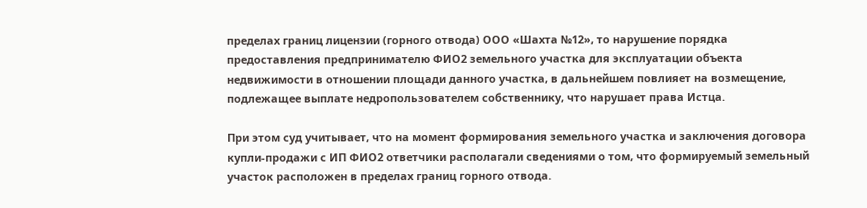пределах границ лицензии (горного отвода) ООО «Шахта №12», то нарушение порядка предоставления предпринимателю ФИО2 земельного участка для эксплуатации объекта недвижимости в отношении площади данного участка, в дальнейшем повлияет на возмещение, подлежащее выплате недропользователем собственнику, что нарушает права Истца.

При этом суд учитывает, что на момент формирования земельного участка и заключения договора купли-продажи с ИП ФИО2 ответчики располагали сведениями о том, что формируемый земельный участок расположен в пределах границ горного отвода.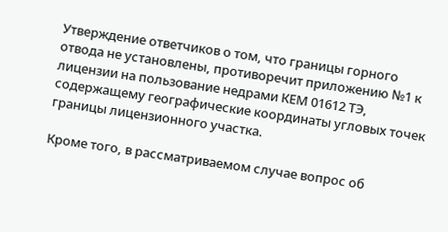Утверждение ответчиков о том, что границы горного отвода не установлены, противоречит приложению №1 к лицензии на пользование недрами КЕМ 01612 ТЭ, содержащему географические координаты угловых точек границы лицензионного участка.

Кроме того, в рассматриваемом случае вопрос об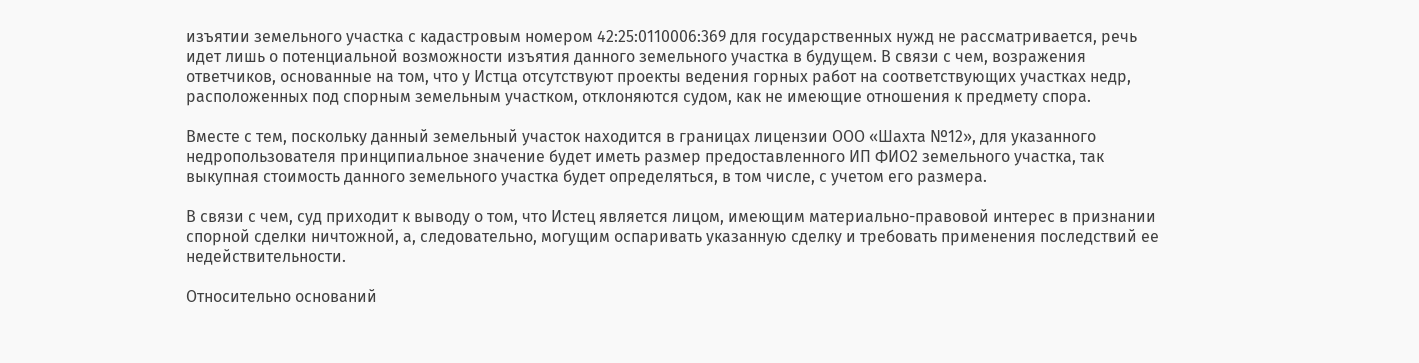изъятии земельного участка с кадастровым номером 42:25:0110006:369 для государственных нужд не рассматривается, речь идет лишь о потенциальной возможности изъятия данного земельного участка в будущем. В связи с чем, возражения ответчиков, основанные на том, что у Истца отсутствуют проекты ведения горных работ на соответствующих участках недр, расположенных под спорным земельным участком, отклоняются судом, как не имеющие отношения к предмету спора.

Вместе с тем, поскольку данный земельный участок находится в границах лицензии ООО «Шахта №12», для указанного недропользователя принципиальное значение будет иметь размер предоставленного ИП ФИО2 земельного участка, так выкупная стоимость данного земельного участка будет определяться, в том числе, с учетом его размера.

В связи с чем, суд приходит к выводу о том, что Истец является лицом, имеющим материально-правовой интерес в признании спорной сделки ничтожной, а, следовательно, могущим оспаривать указанную сделку и требовать применения последствий ее недействительности.

Относительно оснований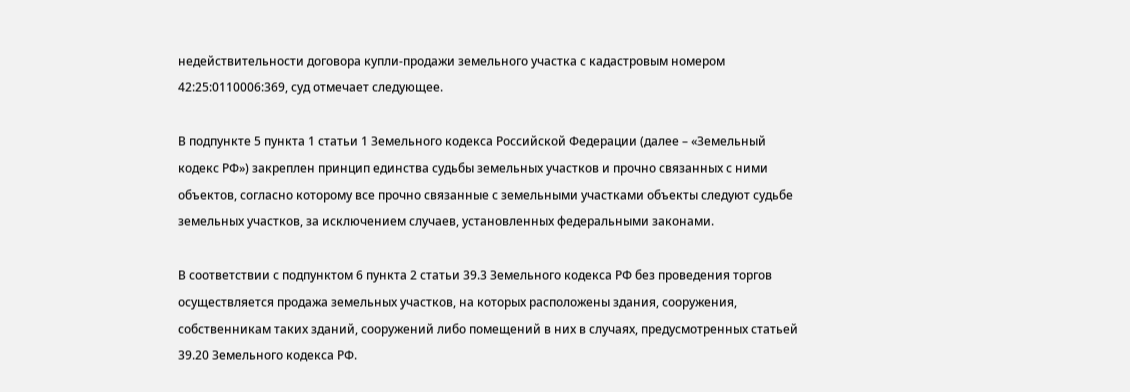недействительности договора купли-продажи земельного участка с кадастровым номером 42:25:0110006:369, суд отмечает следующее.

В подпункте 5 пункта 1 статьи 1 Земельного кодекса Российской Федерации (далее – «Земельный кодекс РФ») закреплен принцип единства судьбы земельных участков и прочно связанных с ними объектов, согласно которому все прочно связанные с земельными участками объекты следуют судьбе земельных участков, за исключением случаев, установленных федеральными законами.

В соответствии с подпунктом 6 пункта 2 статьи 39.3 Земельного кодекса РФ без проведения торгов осуществляется продажа земельных участков, на которых расположены здания, сооружения, собственникам таких зданий, сооружений либо помещений в них в случаях, предусмотренных статьей 39.20 Земельного кодекса РФ.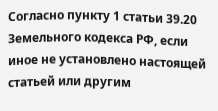Согласно пункту 1 статьи 39.20 Земельного кодекса РФ, если иное не установлено настоящей статьей или другим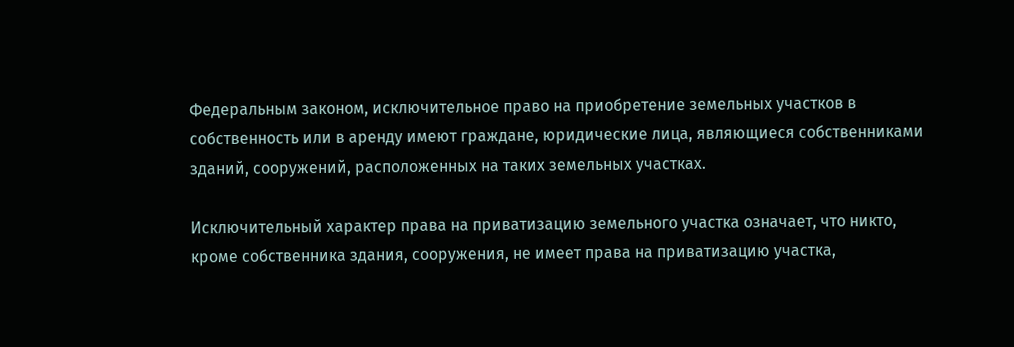Федеральным законом, исключительное право на приобретение земельных участков в собственность или в аренду имеют граждане, юридические лица, являющиеся собственниками зданий, сооружений, расположенных на таких земельных участках.

Исключительный характер права на приватизацию земельного участка означает, что никто, кроме собственника здания, сооружения, не имеет права на приватизацию участка,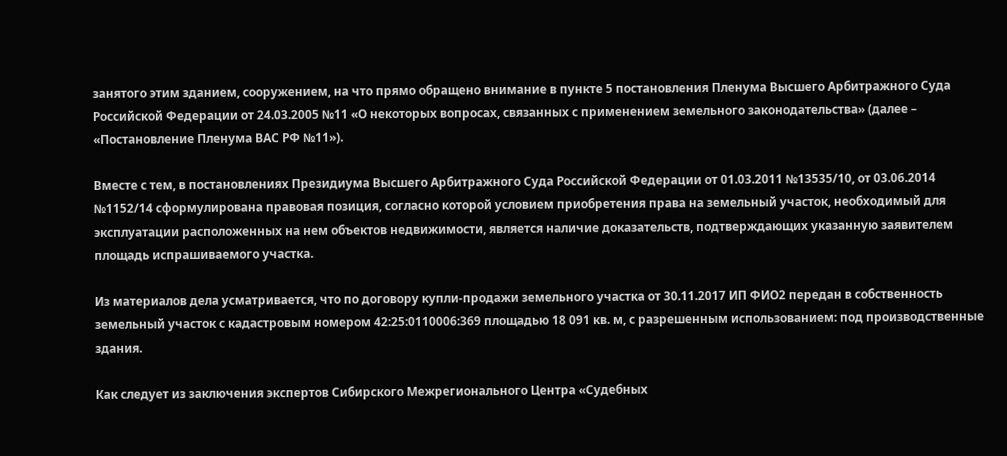занятого этим зданием, сооружением, на что прямо обращено внимание в пункте 5 постановления Пленума Высшего Арбитражного Суда Российской Федерации от 24.03.2005 №11 «О некоторых вопросах, связанных с применением земельного законодательства» (далее – «Постановление Пленума ВАС РФ №11»).

Вместе с тем, в постановлениях Президиума Высшего Арбитражного Суда Российской Федерации от 01.03.2011 №13535/10, от 03.06.2014 №1152/14 сформулирована правовая позиция, согласно которой условием приобретения права на земельный участок, необходимый для эксплуатации расположенных на нем объектов недвижимости, является наличие доказательств, подтверждающих указанную заявителем площадь испрашиваемого участка.

Из материалов дела усматривается, что по договору купли-продажи земельного участка от 30.11.2017 ИП ФИО2 передан в собственность земельный участок с кадастровым номером 42:25:0110006:369 площадью 18 091 кв. м, с разрешенным использованием: под производственные здания.

Как следует из заключения экспертов Сибирского Межрегионального Центра «Судебных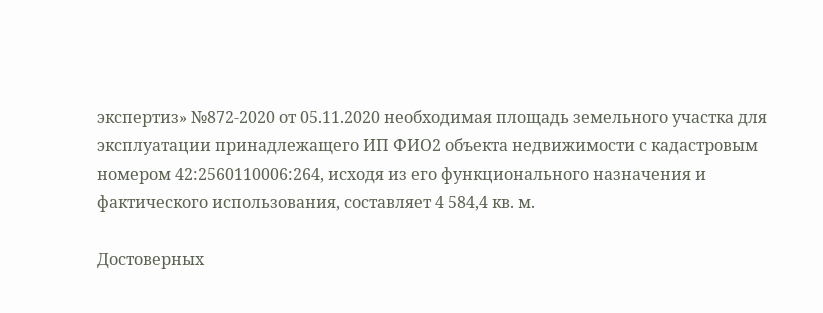экспертиз» №872-2020 от 05.11.2020 необходимая площадь земельного участка для эксплуатации принадлежащего ИП ФИО2 объекта недвижимости с кадастровым номером 42:2560110006:264, исходя из его функционального назначения и фактического использования, составляет 4 584,4 кв. м.

Достоверных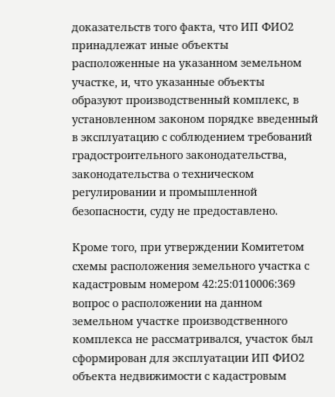доказательств того факта, что ИП ФИО2 принадлежат иные объекты расположенные на указанном земельном участке, и, что указанные объекты образуют производственный комплекс, в установленном законом порядке введенный в эксплуатацию с соблюдением требований градостроительного законодательства, законодательства о техническом регулировании и промышленной безопасности, суду не предоставлено.

Кроме того, при утверждении Комитетом схемы расположения земельного участка с кадастровым номером 42:25:0110006:369 вопрос о расположении на данном земельном участке производственного комплекса не рассматривался, участок был сформирован для эксплуатации ИП ФИО2 объекта недвижимости с кадастровым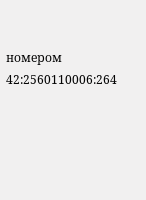номером 42:2560110006:264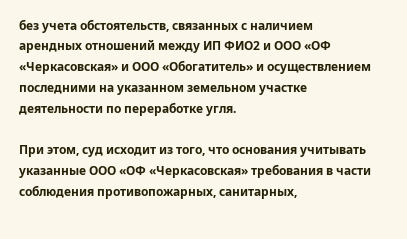без учета обстоятельств, связанных с наличием арендных отношений между ИП ФИО2 и ООО «ОФ «Черкасовская» и ООО «Обогатитель» и осуществлением последними на указанном земельном участке деятельности по переработке угля.

При этом, суд исходит из того, что основания учитывать указанные ООО «ОФ «Черкасовская» требования в части соблюдения противопожарных, санитарных,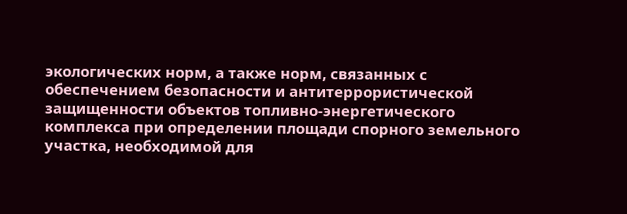экологических норм, а также норм, связанных с обеспечением безопасности и антитеррористической защищенности объектов топливно-энергетического комплекса при определении площади спорного земельного участка, необходимой для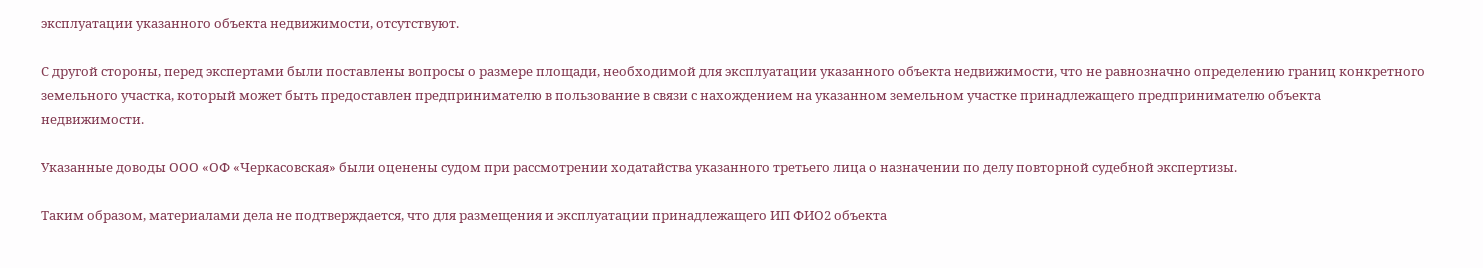эксплуатации указанного объекта недвижимости, отсутствуют.

С другой стороны, перед экспертами были поставлены вопросы о размере площади, необходимой для эксплуатации указанного объекта недвижимости, что не равнозначно определению границ конкретного земельного участка, который может быть предоставлен предпринимателю в пользование в связи с нахождением на указанном земельном участке принадлежащего предпринимателю объекта недвижимости.

Указанные доводы ООО «ОФ «Черкасовская» были оценены судом при рассмотрении ходатайства указанного третьего лица о назначении по делу повторной судебной экспертизы.

Таким образом, материалами дела не подтверждается, что для размещения и эксплуатации принадлежащего ИП ФИО2 объекта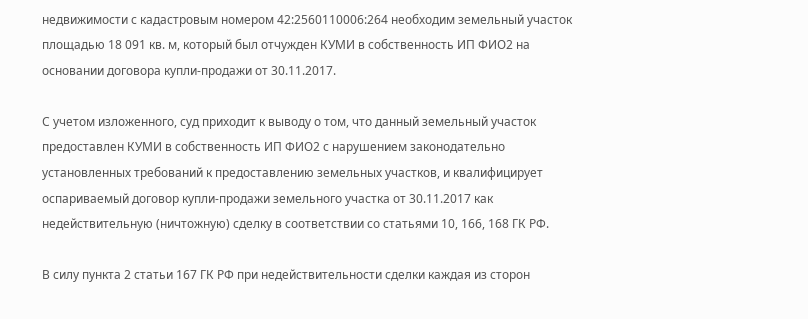недвижимости с кадастровым номером 42:2560110006:264 необходим земельный участок площадью 18 091 кв. м, который был отчужден КУМИ в собственность ИП ФИО2 на основании договора купли-продажи от 30.11.2017.

С учетом изложенного, суд приходит к выводу о том, что данный земельный участок предоставлен КУМИ в собственность ИП ФИО2 с нарушением законодательно установленных требований к предоставлению земельных участков, и квалифицирует оспариваемый договор купли-продажи земельного участка от 30.11.2017 как недействительную (ничтожную) сделку в соответствии со статьями 10, 166, 168 ГК РФ.

В силу пункта 2 статьи 167 ГК РФ при недействительности сделки каждая из сторон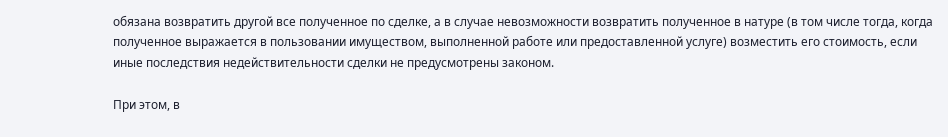обязана возвратить другой все полученное по сделке, а в случае невозможности возвратить полученное в натуре (в том числе тогда, когда полученное выражается в пользовании имуществом, выполненной работе или предоставленной услуге) возместить его стоимость, если иные последствия недействительности сделки не предусмотрены законом.

При этом, в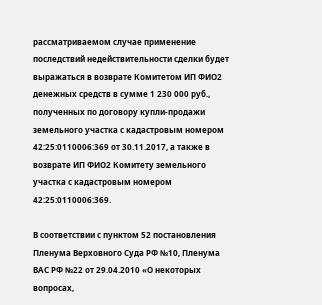рассматриваемом случае применение последствий недействительности сделки будет выражаться в возврате Комитетом ИП ФИО2 денежных средств в сумме 1 230 000 руб., полученных по договору купли-продажи земельного участка с кадастровым номером 42:25:0110006:369 от 30.11.2017, а также в возврате ИП ФИО2 Комитету земельного участка с кадастровым номером 42:25:0110006:369.

В соответствии с пунктом 52 постановления Пленума Верховного Суда РФ №10, Пленума ВАС РФ №22 от 29.04.2010 «О некоторых вопросах,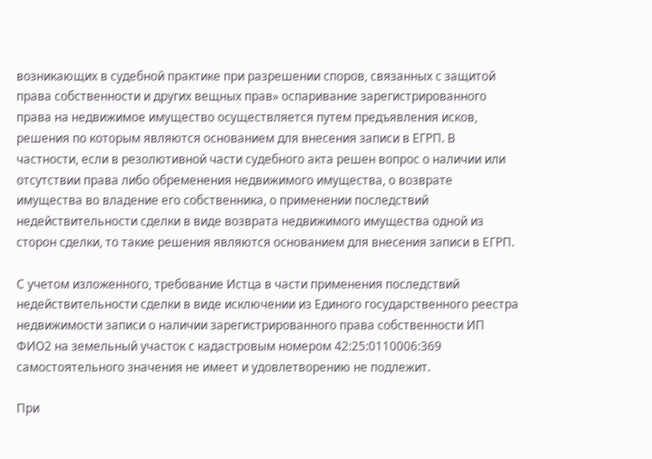возникающих в судебной практике при разрешении споров, связанных с защитой права собственности и других вещных прав» оспаривание зарегистрированного права на недвижимое имущество осуществляется путем предъявления исков, решения по которым являются основанием для внесения записи в ЕГРП. В частности, если в резолютивной части судебного акта решен вопрос о наличии или отсутствии права либо обременения недвижимого имущества, о возврате имущества во владение его собственника, о применении последствий недействительности сделки в виде возврата недвижимого имущества одной из сторон сделки, то такие решения являются основанием для внесения записи в ЕГРП.

С учетом изложенного, требование Истца в части применения последствий недействительности сделки в виде исключении из Единого государственного реестра недвижимости записи о наличии зарегистрированного права собственности ИП ФИО2 на земельный участок с кадастровым номером 42:25:0110006:369 самостоятельного значения не имеет и удовлетворению не подлежит.

При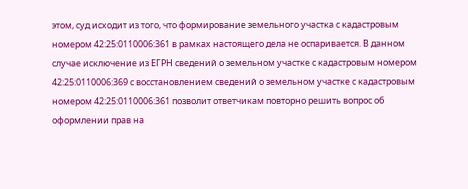этом, суд исходит из того, что формирование земельного участка с кадастровым номером 42:25:0110006:361 в рамках настоящего дела не оспаривается. В данном случае исключение из ЕГРН сведений о земельном участке с кадастровым номером 42:25:0110006:369 с восстановлением сведений о земельном участке с кадастровым номером 42:25:0110006:361 позволит ответчикам повторно решить вопрос об оформлении прав на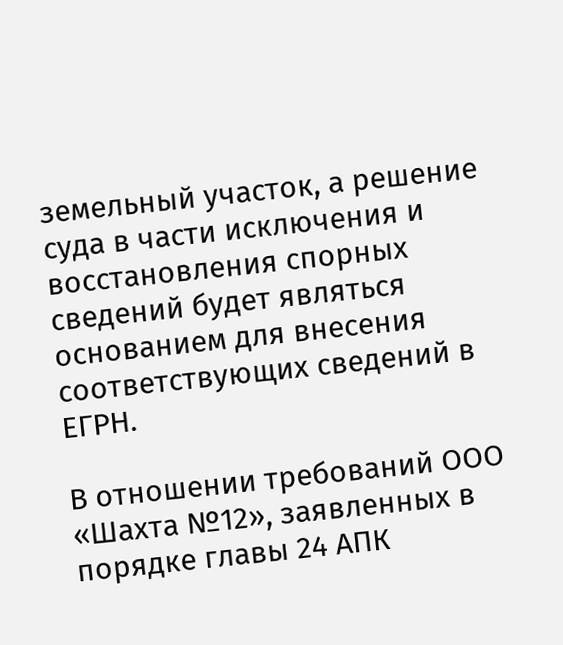земельный участок, а решение суда в части исключения и восстановления спорных сведений будет являться основанием для внесения соответствующих сведений в ЕГРН.

В отношении требований ООО «Шахта №12», заявленных в порядке главы 24 АПК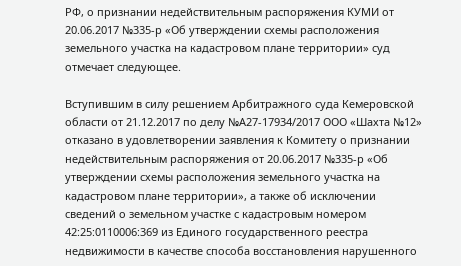РФ, о признании недействительным распоряжения КУМИ от 20.06.2017 №335-р «Об утверждении схемы расположения земельного участка на кадастровом плане территории» суд отмечает следующее.

Вступившим в силу решением Арбитражного суда Кемеровской области от 21.12.2017 по делу №А27-17934/2017 ООО «Шахта №12» отказано в удовлетворении заявления к Комитету о признании недействительным распоряжения от 20.06.2017 №335-р «Об утверждении схемы расположения земельного участка на кадастровом плане территории», а также об исключении сведений о земельном участке с кадастровым номером 42:25:0110006:369 из Единого государственного реестра недвижимости в качестве способа восстановления нарушенного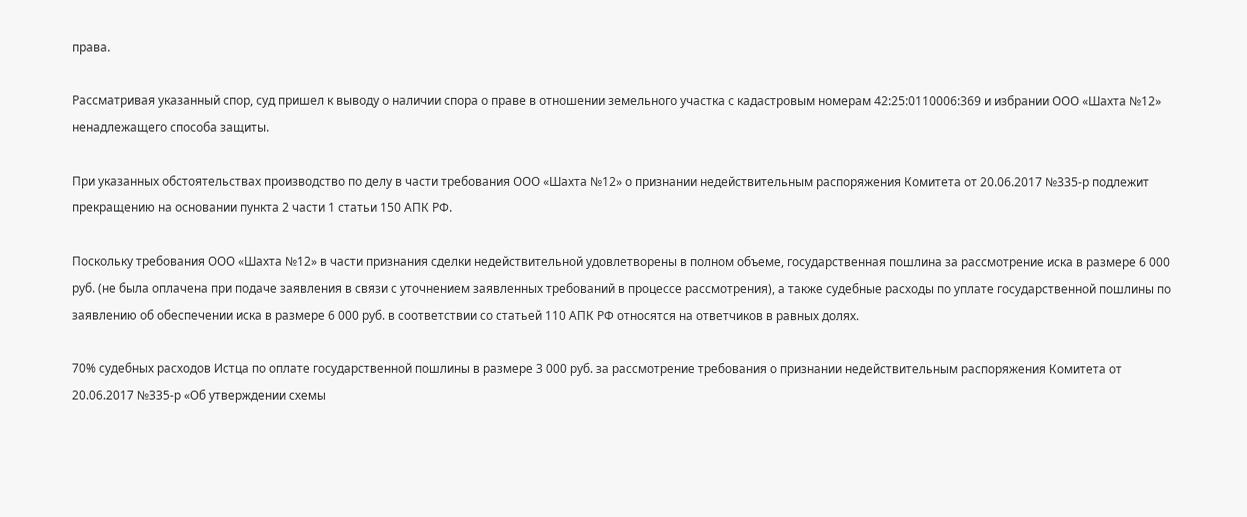права.

Рассматривая указанный спор, суд пришел к выводу о наличии спора о праве в отношении земельного участка с кадастровым номерам 42:25:0110006:369 и избрании ООО «Шахта №12» ненадлежащего способа защиты.

При указанных обстоятельствах производство по делу в части требования ООО «Шахта №12» о признании недействительным распоряжения Комитета от 20.06.2017 №335-р подлежит прекращению на основании пункта 2 части 1 статьи 150 АПК РФ.

Поскольку требования ООО «Шахта №12» в части признания сделки недействительной удовлетворены в полном объеме, государственная пошлина за рассмотрение иска в размере 6 000 руб. (не была оплачена при подаче заявления в связи с уточнением заявленных требований в процессе рассмотрения), а также судебные расходы по уплате государственной пошлины по заявлению об обеспечении иска в размере 6 000 руб. в соответствии со статьей 110 АПК РФ относятся на ответчиков в равных долях.

70% судебных расходов Истца по оплате государственной пошлины в размере 3 000 руб. за рассмотрение требования о признании недействительным распоряжения Комитета от 20.06.2017 №335-р «Об утверждении схемы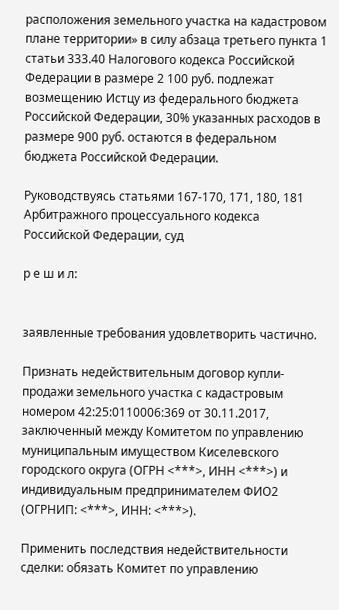расположения земельного участка на кадастровом плане территории» в силу абзаца третьего пункта 1 статьи 333.40 Налогового кодекса Российской Федерации в размере 2 100 руб. подлежат возмещению Истцу из федерального бюджета Российской Федерации, 30% указанных расходов в размере 900 руб. остаются в федеральном бюджета Российской Федерации.

Руководствуясь статьями 167-170, 171, 180, 181 Арбитражного процессуального кодекса Российской Федерации, суд

р е ш и л:


заявленные требования удовлетворить частично.

Признать недействительным договор купли-продажи земельного участка с кадастровым номером 42:25:0110006:369 от 30.11.2017, заключенный между Комитетом по управлению муниципальным имуществом Киселевского городского округа (ОГРН <***>, ИНН <***>) и индивидуальным предпринимателем ФИО2 (ОГРНИП: <***>, ИНН: <***>).

Применить последствия недействительности сделки: обязать Комитет по управлению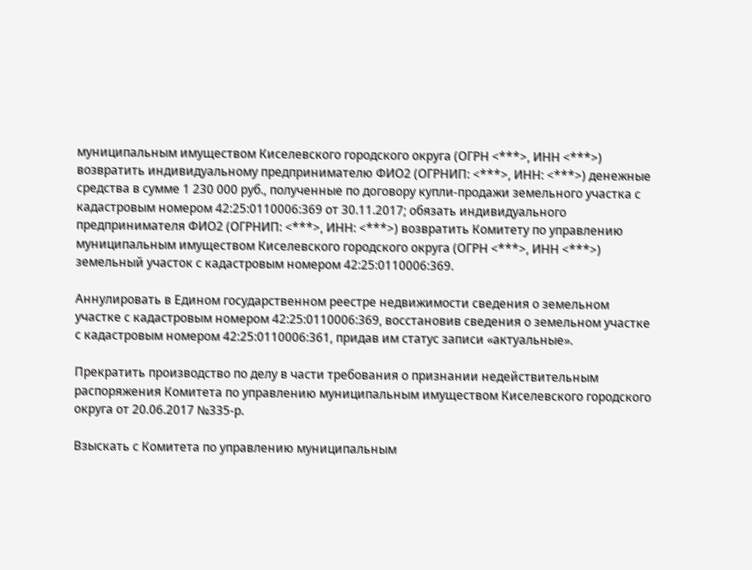муниципальным имуществом Киселевского городского округа (ОГРН <***>, ИНН <***>) возвратить индивидуальному предпринимателю ФИО2 (ОГРНИП: <***>, ИНН: <***>) денежные средства в сумме 1 230 000 руб., полученные по договору купли-продажи земельного участка с кадастровым номером 42:25:0110006:369 от 30.11.2017; обязать индивидуального предпринимателя ФИО2 (ОГРНИП: <***>, ИНН: <***>) возвратить Комитету по управлению муниципальным имуществом Киселевского городского округа (ОГРН <***>, ИНН <***>) земельный участок с кадастровым номером 42:25:0110006:369.

Аннулировать в Едином государственном реестре недвижимости сведения о земельном участке с кадастровым номером 42:25:0110006:369, восстановив сведения о земельном участке с кадастровым номером 42:25:0110006:361, придав им статус записи «актуальные».

Прекратить производство по делу в части требования о признании недействительным распоряжения Комитета по управлению муниципальным имуществом Киселевского городского округа от 20.06.2017 №335-р.

Взыскать с Комитета по управлению муниципальным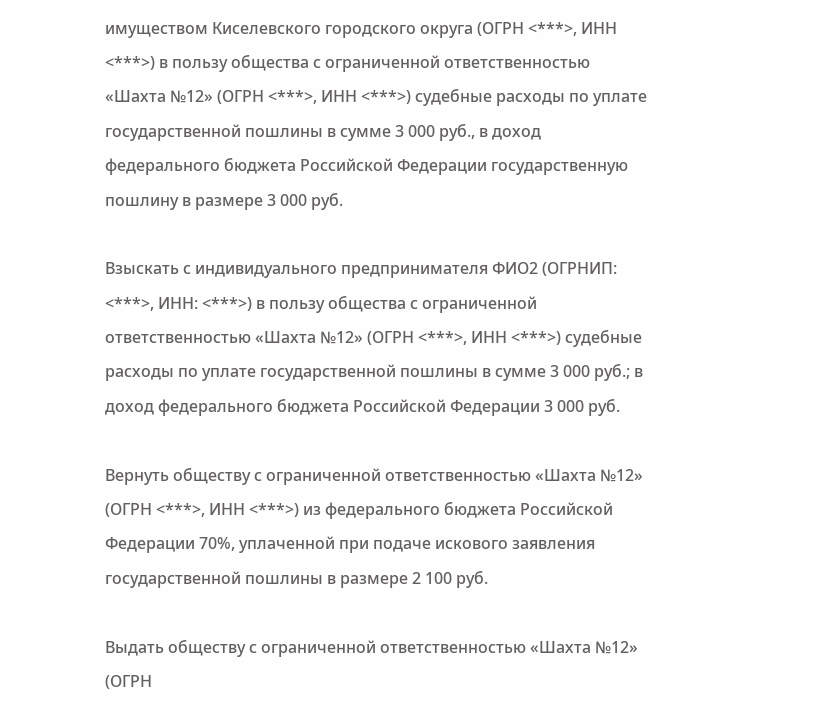имуществом Киселевского городского округа (ОГРН <***>, ИНН <***>) в пользу общества с ограниченной ответственностью «Шахта №12» (ОГРН <***>, ИНН <***>) судебные расходы по уплате государственной пошлины в сумме 3 000 руб., в доход федерального бюджета Российской Федерации государственную пошлину в размере 3 000 руб.

Взыскать с индивидуального предпринимателя ФИО2 (ОГРНИП: <***>, ИНН: <***>) в пользу общества с ограниченной ответственностью «Шахта №12» (ОГРН <***>, ИНН <***>) судебные расходы по уплате государственной пошлины в сумме 3 000 руб.; в доход федерального бюджета Российской Федерации 3 000 руб.

Вернуть обществу с ограниченной ответственностью «Шахта №12» (ОГРН <***>, ИНН <***>) из федерального бюджета Российской Федерации 70%, уплаченной при подаче искового заявления государственной пошлины в размере 2 100 руб.

Выдать обществу с ограниченной ответственностью «Шахта №12» (ОГРН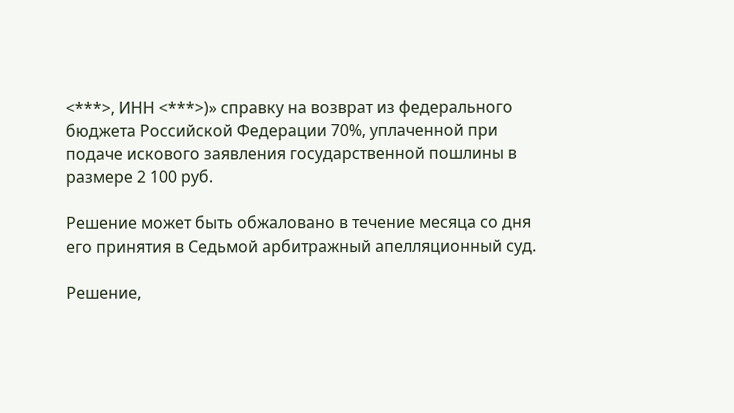<***>, ИНН <***>)» справку на возврат из федерального бюджета Российской Федерации 70%, уплаченной при подаче искового заявления государственной пошлины в размере 2 100 руб.

Решение может быть обжаловано в течение месяца со дня его принятия в Седьмой арбитражный апелляционный суд.

Решение,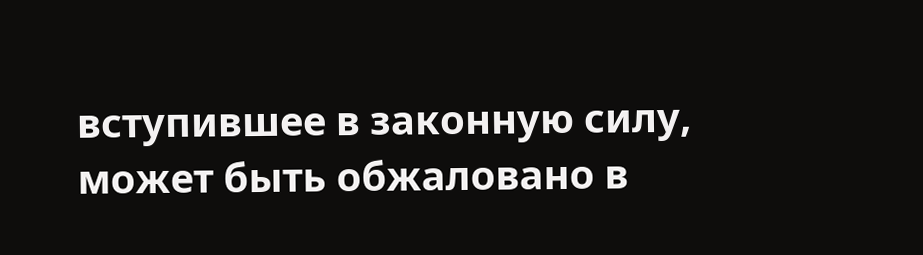вступившее в законную силу, может быть обжаловано в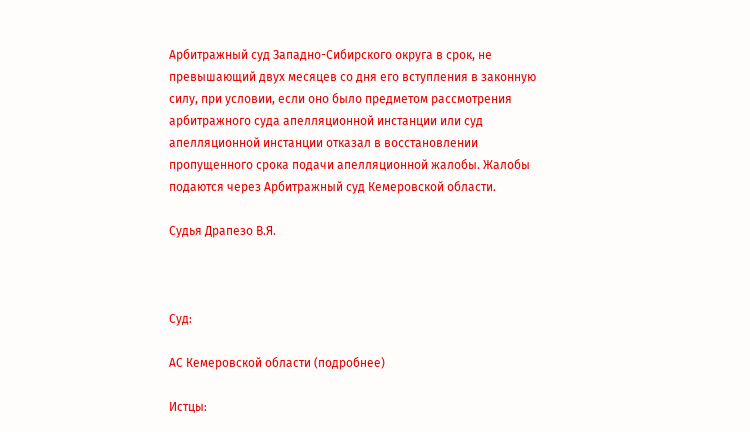Арбитражный суд Западно-Сибирского округа в срок, не превышающий двух месяцев со дня его вступления в законную силу, при условии, если оно было предметом рассмотрения арбитражного суда апелляционной инстанции или суд апелляционной инстанции отказал в восстановлении пропущенного срока подачи апелляционной жалобы. Жалобы подаются через Арбитражный суд Кемеровской области.

Судья Драпезо В.Я.



Суд:

АС Кемеровской области (подробнее)

Истцы: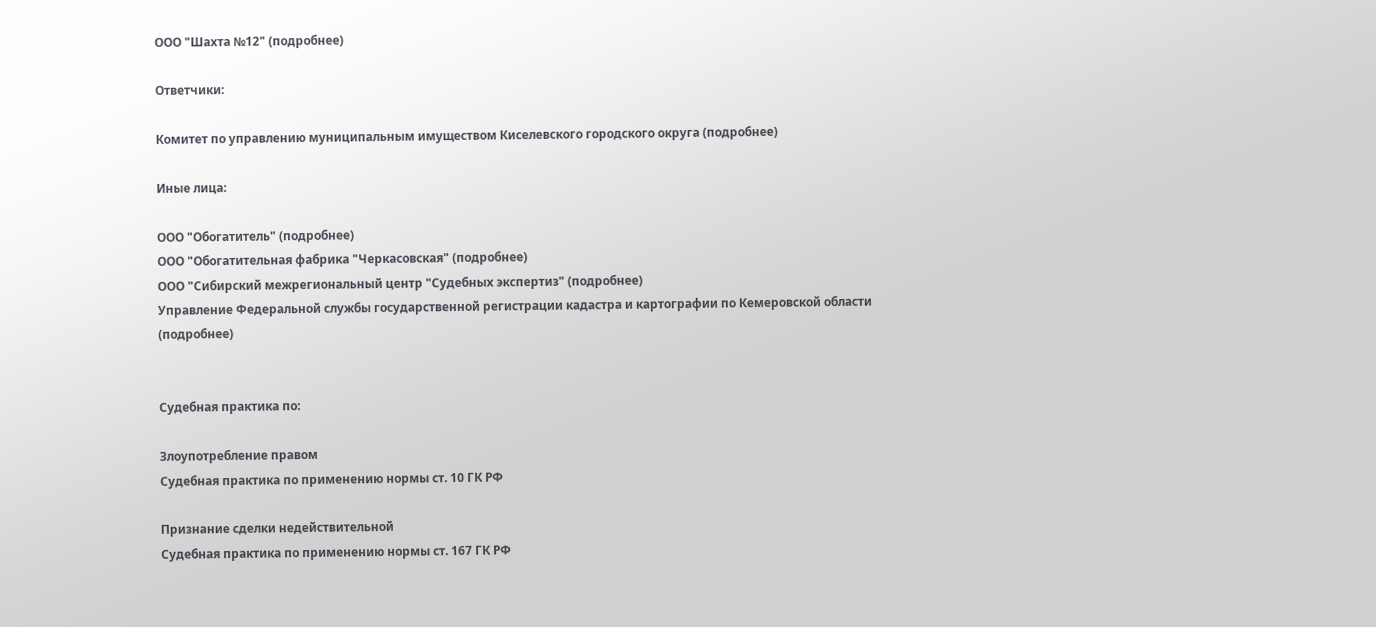ООО "Шахта №12" (подробнее)

Ответчики:

Комитет по управлению муниципальным имуществом Киселевского городского округа (подробнее)

Иные лица:

ООО "Обогатитель" (подробнее)
ООО "Обогатительная фабрика "Черкасовская" (подробнее)
ООО "Сибирский межрегиональный центр "Судебных экспертиз" (подробнее)
Управление Федеральной службы государственной регистрации кадастра и картографии по Кемеровской области (подробнее)


Судебная практика по:

Злоупотребление правом
Судебная практика по применению нормы ст. 10 ГК РФ

Признание сделки недействительной
Судебная практика по применению нормы ст. 167 ГК РФ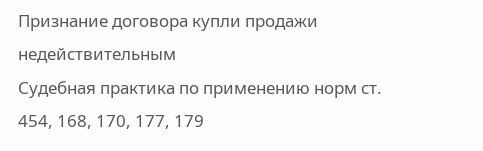Признание договора купли продажи недействительным
Судебная практика по применению норм ст. 454, 168, 170, 177, 179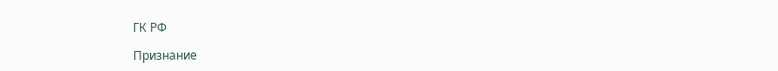ГК РФ

Признание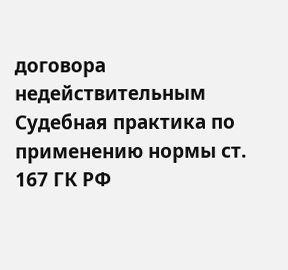договора недействительным
Судебная практика по применению нормы ст. 167 ГК РФ